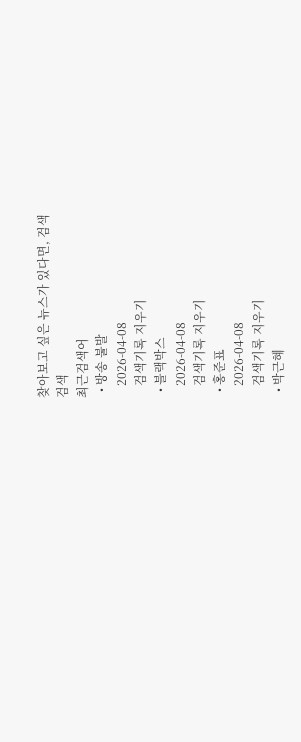찾아보고 싶은 뉴스가 있다면, 검색
검색
최근검색어
  • 방송 불발
    2026-04-08
    검색기록 지우기
  • 블랙박스
    2026-04-08
    검색기록 지우기
  • 홍준표
    2026-04-08
    검색기록 지우기
  • 박근혜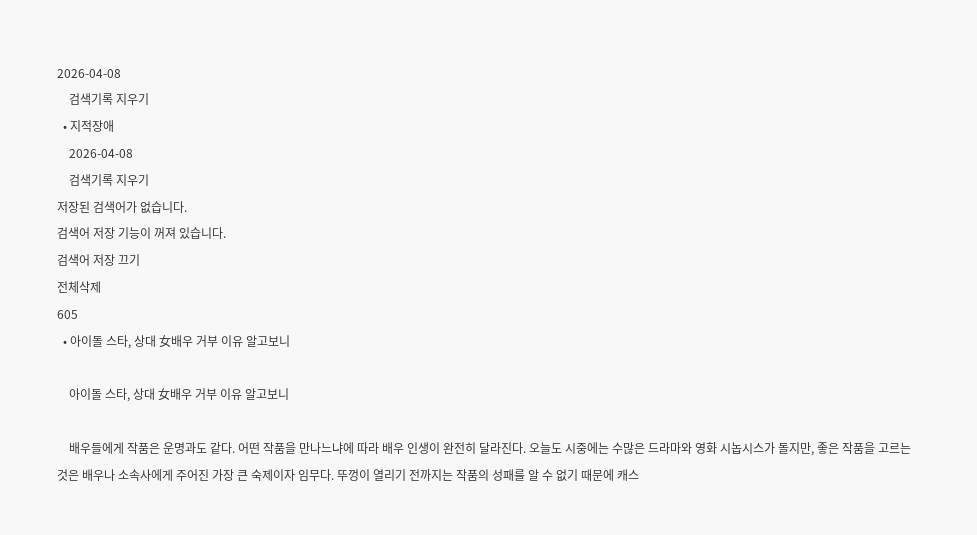2026-04-08
    검색기록 지우기
  • 지적장애
    2026-04-08
    검색기록 지우기
저장된 검색어가 없습니다.
검색어 저장 기능이 꺼져 있습니다.
검색어 저장 끄기
전체삭제
605
  • 아이돌 스타, 상대 女배우 거부 이유 알고보니

    아이돌 스타, 상대 女배우 거부 이유 알고보니

    배우들에게 작품은 운명과도 같다. 어떤 작품을 만나느냐에 따라 배우 인생이 완전히 달라진다. 오늘도 시중에는 수많은 드라마와 영화 시놉시스가 돌지만, 좋은 작품을 고르는 것은 배우나 소속사에게 주어진 가장 큰 숙제이자 임무다. 뚜껑이 열리기 전까지는 작품의 성패를 알 수 없기 때문에 캐스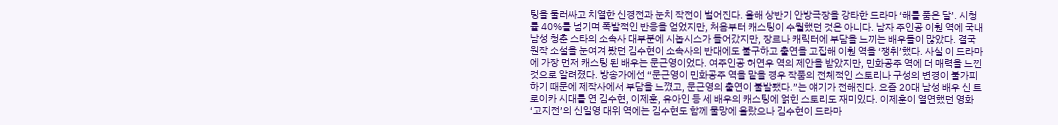팅을 둘러싸고 치열한 신경전과 눈치 작전이 벌어진다. 올해 상반기 안방극장을 강타한 드라마 ‘해를 품은 달’. 시청률 40%를 넘기며 폭발적인 반응을 얻었지만, 처음부터 캐스팅이 수월했던 것은 아니다. 남자 주인공 이훤 역에 국내 남성 청춘 스타의 소속사 대부분에 시놉시스가 들어갔지만, 장르나 캐릭터에 부담을 느끼는 배우들이 많았다. 결국 원작 소설을 눈여겨 봤던 김수현이 소속사의 반대에도 불구하고 출연을 고집해 이훤 역을 ‘쟁취’했다. 사실 이 드라마에 가장 먼저 캐스팅 된 배우는 문근영이었다. 여주인공 허연우 역의 제안을 받았지만, 민화공주 역에 더 매력을 느낀 것으로 알려졌다. 방송가에선 “문근영이 민화공주 역을 맡을 경우 작품의 전체적인 스토리나 구성의 변경이 불가피하기 때문에 제작사에서 부담을 느꼈고, 문근영의 출연이 불발됐다.”는 얘기가 전해진다. 요즘 20대 남성 배우 신 트로이카 시대를 연 김수현, 이제훈, 유아인 등 세 배우의 캐스팅에 얽힌 스토리도 재미있다. 이제훈이 열연했던 영화 ‘고지전’의 신일영 대위 역에는 김수현도 함께 물망에 올랐으나 김수현이 드라마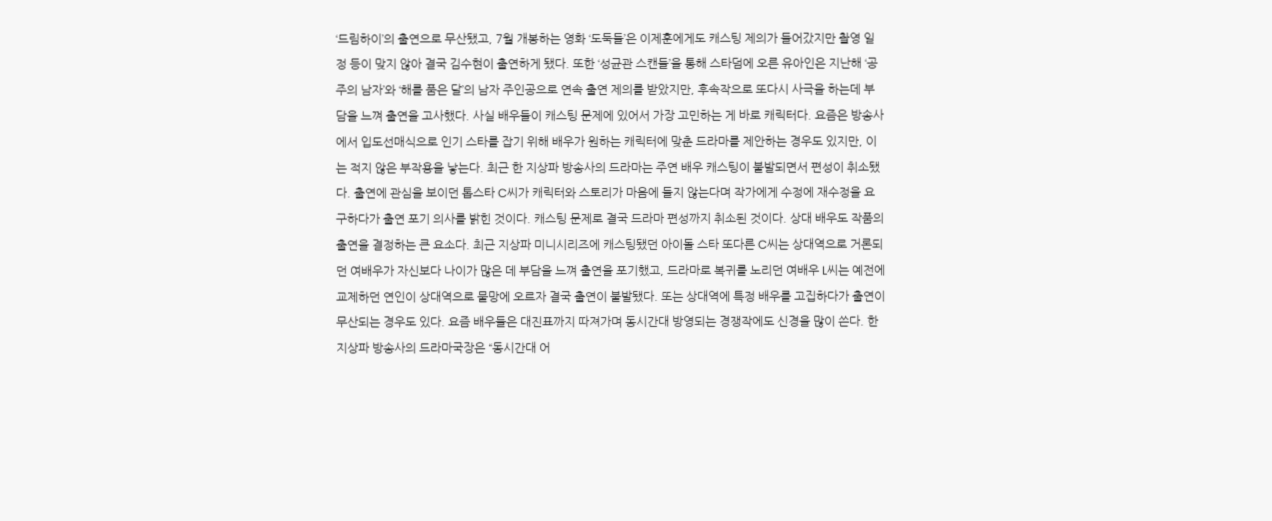‘드림하이’의 출연으로 무산됐고, 7월 개봉하는 영화 ‘도둑들’은 이제훈에게도 캐스팅 제의가 들어갔지만 촬영 일정 등이 맞지 않아 결국 김수현이 출연하게 됐다. 또한 ‘성균관 스캔들’을 통해 스타덤에 오른 유아인은 지난해 ‘공주의 남자’와 ‘해를 품은 달’의 남자 주인공으로 연속 출연 제의를 받았지만, 후속작으로 또다시 사극을 하는데 부담을 느껴 출연을 고사했다. 사실 배우들이 캐스팅 문제에 있어서 가장 고민하는 게 바로 캐릭터다. 요즘은 방송사에서 입도선매식으로 인기 스타를 잡기 위해 배우가 원하는 캐릭터에 맞춘 드라마를 제안하는 경우도 있지만, 이는 적지 않은 부작용을 낳는다. 최근 한 지상파 방송사의 드라마는 주연 배우 캐스팅이 불발되면서 편성이 취소됐다. 출연에 관심을 보이던 톱스타 C씨가 캐릭터와 스토리가 마음에 들지 않는다며 작가에게 수정에 재수정을 요구하다가 출연 포기 의사를 밝힌 것이다. 캐스팅 문제로 결국 드라마 편성까지 취소된 것이다. 상대 배우도 작품의 출연을 결정하는 큰 요소다. 최근 지상파 미니시리즈에 캐스팅됐던 아이돌 스타 또다른 C씨는 상대역으로 거론되던 여배우가 자신보다 나이가 많은 데 부담을 느껴 출연을 포기했고, 드라마로 복귀를 노리던 여배우 L씨는 예전에 교제하던 연인이 상대역으로 물망에 오르자 결국 출연이 불발됐다. 또는 상대역에 특정 배우를 고집하다가 출연이 무산되는 경우도 있다. 요즘 배우들은 대진표까지 따져가며 동시간대 방영되는 경쟁작에도 신경을 많이 쓴다. 한 지상파 방송사의 드라마국장은 “동시간대 어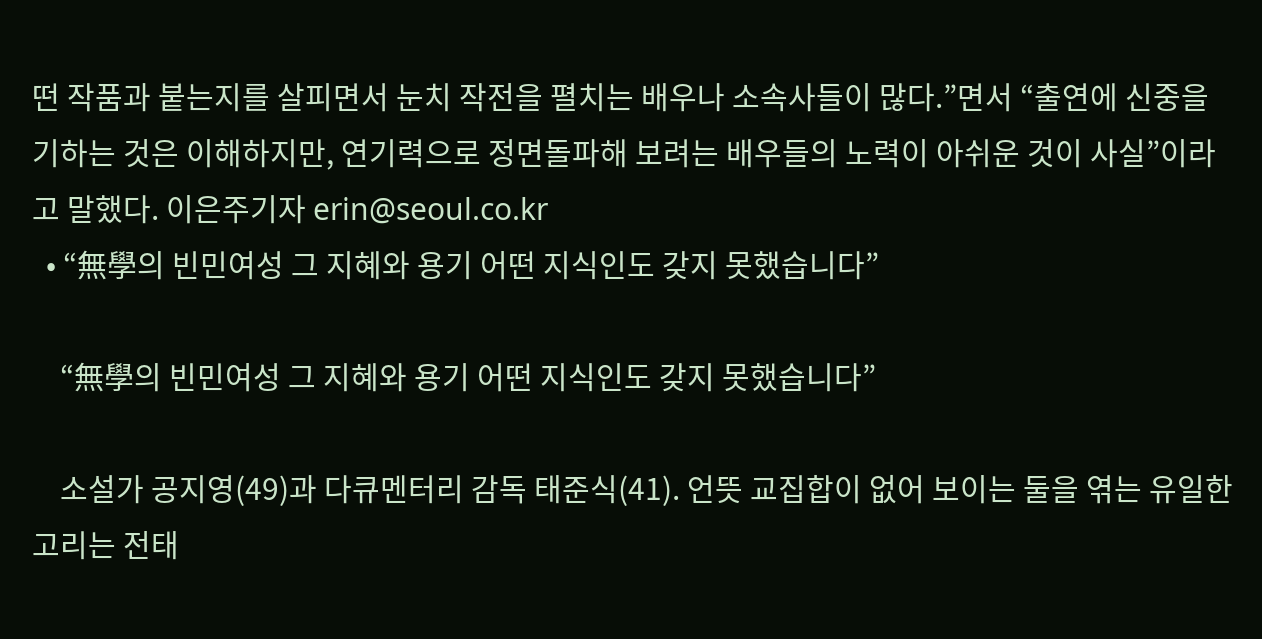떤 작품과 붙는지를 살피면서 눈치 작전을 펼치는 배우나 소속사들이 많다.”면서 “출연에 신중을 기하는 것은 이해하지만, 연기력으로 정면돌파해 보려는 배우들의 노력이 아쉬운 것이 사실”이라고 말했다. 이은주기자 erin@seoul.co.kr
  • “無學의 빈민여성 그 지혜와 용기 어떤 지식인도 갖지 못했습니다”

    “無學의 빈민여성 그 지혜와 용기 어떤 지식인도 갖지 못했습니다”

    소설가 공지영(49)과 다큐멘터리 감독 태준식(41). 언뜻 교집합이 없어 보이는 둘을 엮는 유일한 고리는 전태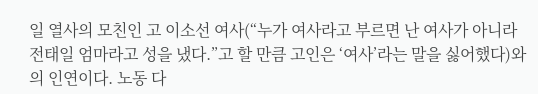일 열사의 모친인 고 이소선 여사(“누가 여사라고 부르면 난 여사가 아니라 전태일 엄마라고 성을 냈다.”고 할 만큼 고인은 ‘여사’라는 말을 싫어했다)와 의 인연이다. 노동 다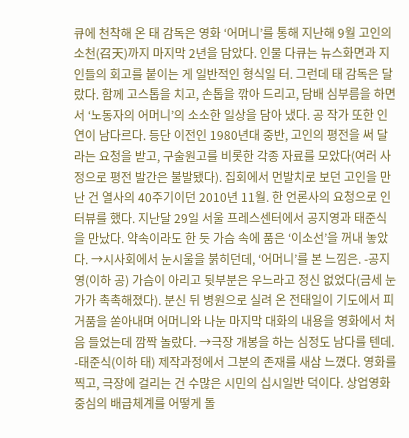큐에 천착해 온 태 감독은 영화 ‘어머니’를 통해 지난해 9월 고인의 소천(召天)까지 마지막 2년을 담았다. 인물 다큐는 뉴스화면과 지인들의 회고를 붙이는 게 일반적인 형식일 터. 그런데 태 감독은 달랐다. 함께 고스톱을 치고, 손톱을 깎아 드리고, 담배 심부름을 하면서 ‘노동자의 어머니’의 소소한 일상을 담아 냈다. 공 작가 또한 인연이 남다르다. 등단 이전인 1980년대 중반, 고인의 평전을 써 달라는 요청을 받고, 구술원고를 비롯한 각종 자료를 모았다(여러 사정으로 평전 발간은 불발됐다). 집회에서 먼발치로 보던 고인을 만난 건 열사의 40주기이던 2010년 11월. 한 언론사의 요청으로 인터뷰를 했다. 지난달 29일 서울 프레스센터에서 공지영과 태준식을 만났다. 약속이라도 한 듯 가슴 속에 품은 ‘이소선’을 꺼내 놓았다. →시사회에서 눈시울을 붉히던데, ‘어머니’를 본 느낌은. -공지영(이하 공) 가슴이 아리고 뒷부분은 우느라고 정신 없었다(금세 눈가가 촉촉해졌다). 분신 뒤 병원으로 실려 온 전태일이 기도에서 피거품을 쏟아내며 어머니와 나눈 마지막 대화의 내용을 영화에서 처음 들었는데 깜짝 놀랐다. →극장 개봉을 하는 심정도 남다를 텐데. -태준식(이하 태) 제작과정에서 그분의 존재를 새삼 느꼈다. 영화를 찍고, 극장에 걸리는 건 수많은 시민의 십시일반 덕이다. 상업영화 중심의 배급체계를 어떻게 돌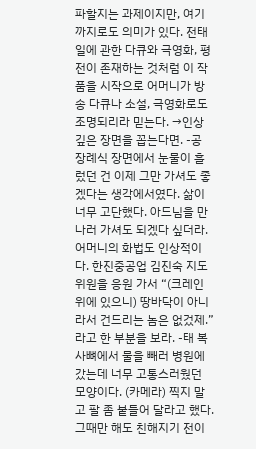파할지는 과제이지만, 여기까지로도 의미가 있다. 전태일에 관한 다큐와 극영화, 평전이 존재하는 것처럼 이 작품을 시작으로 어머니가 방송 다큐나 소설, 극영화로도 조명되리라 믿는다. →인상 깊은 장면을 꼽는다면. -공 장례식 장면에서 눈물이 흘렀던 건 이제 그만 가셔도 좋겠다는 생각에서였다. 삶이 너무 고단했다. 아드님을 만나러 가셔도 되겠다 싶더라. 어머니의 화법도 인상적이다. 한진중공업 김진숙 지도위원을 응원 가서 “(크레인 위에 있으니) 땅바닥이 아니라서 건드리는 놈은 없겄제.”라고 한 부분을 보라. -태 복사뼈에서 물을 빼러 병원에 갔는데 너무 고통스러웠던 모양이다. (카메라) 찍지 말고 팔 좀 붙들어 달라고 했다. 그때만 해도 친해지기 전이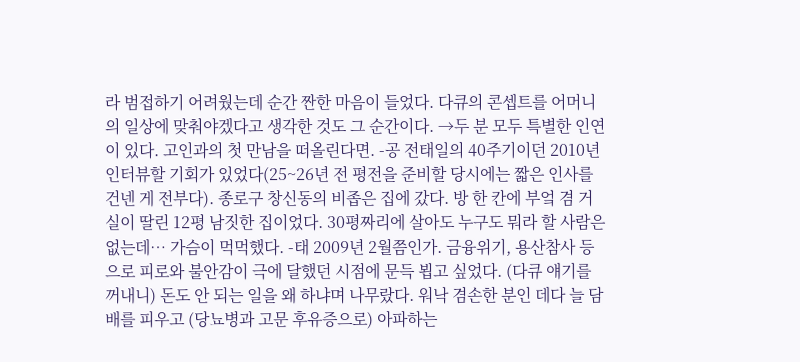라 범접하기 어려웠는데 순간 짠한 마음이 들었다. 다큐의 콘셉트를 어머니의 일상에 맞춰야겠다고 생각한 것도 그 순간이다. →두 분 모두 특별한 인연이 있다. 고인과의 첫 만남을 떠올린다면. -공 전태일의 40주기이던 2010년 인터뷰할 기회가 있었다(25~26년 전 평전을 준비할 당시에는 짧은 인사를 건넨 게 전부다). 종로구 창신동의 비좁은 집에 갔다. 방 한 칸에 부엌 겸 거실이 딸린 12평 남짓한 집이었다. 30평짜리에 살아도 누구도 뭐라 할 사람은 없는데… 가슴이 먹먹했다. -태 2009년 2월쯤인가. 금융위기, 용산참사 등으로 피로와 불안감이 극에 달했던 시점에 문득 뵙고 싶었다. (다큐 얘기를 꺼내니) 돈도 안 되는 일을 왜 하냐며 나무랐다. 워낙 겸손한 분인 데다 늘 담배를 피우고 (당뇨병과 고문 후유증으로) 아파하는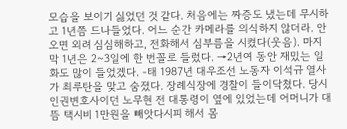모습을 보이기 싫었던 것 같다. 처음에는 짜증도 냈는데 무시하고 1년쯤 드나들었다. 어느 순간 카메라를 의식하지 않더라. 안 오면 외려 심심해하고, 전화해서 심부름을 시켰다(웃음). 마지막 1년은 2~3일에 한 번꼴로 들렀다. →2년여 동안 재밌는 일화도 많이 들었겠다. -태 1987년 대우조선 노동자 이석규 열사가 최루탄을 맞고 숨졌다. 장례식장에 경찰이 들이닥쳤다. 당시 인권변호사이던 노무현 전 대통령이 옆에 있었는데 어머니가 대뜸 택시비 1만원을 빼앗다시피 해서 몸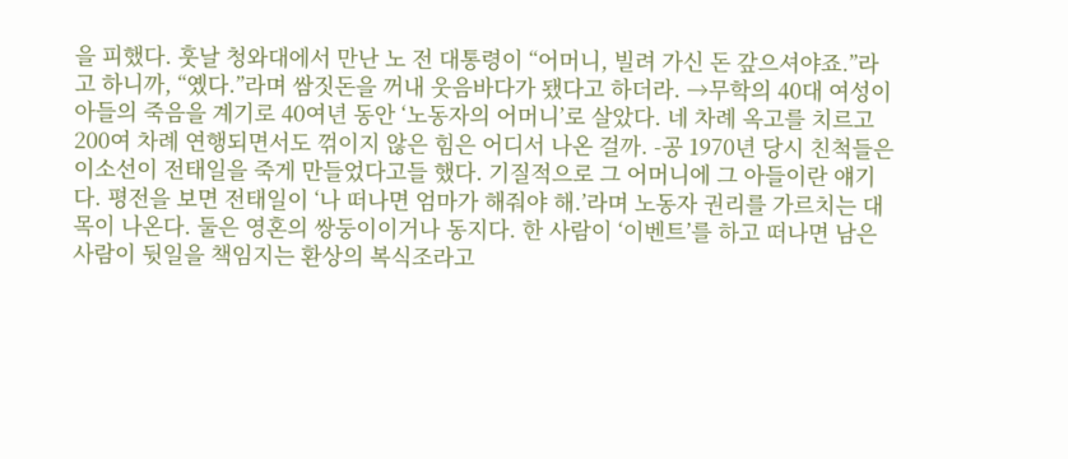을 피했다. 훗날 청와대에서 만난 노 전 대통령이 “어머니, 빌려 가신 돈 갚으셔야죠.”라고 하니까, “옜다.”라며 쌈짓돈을 꺼내 웃음바다가 됐다고 하더라. →무학의 40대 여성이 아들의 죽음을 계기로 40여년 동안 ‘노동자의 어머니’로 살았다. 네 차례 옥고를 치르고 200여 차례 연행되면서도 꺾이지 않은 힘은 어디서 나온 걸까. -공 1970년 당시 친척들은 이소선이 전태일을 죽게 만들었다고들 했다. 기질적으로 그 어머니에 그 아들이란 얘기다. 평전을 보면 전태일이 ‘나 떠나면 엄마가 해줘야 해.’라며 노동자 권리를 가르치는 대목이 나온다. 둘은 영혼의 쌍둥이이거나 동지다. 한 사람이 ‘이벤트’를 하고 떠나면 남은 사람이 뒷일을 책임지는 환상의 복식조라고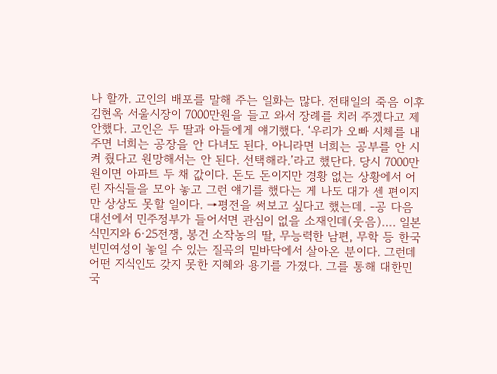나 할까. 고인의 배포를 말해 주는 일화는 많다. 전태일의 죽음 이후 김현옥 서울시장이 7000만원을 들고 와서 장례를 치러 주겠다고 제안했다. 고인은 두 딸과 아들에게 얘기했다. ‘우리가 오빠 시체를 내주면 너희는 공장을 안 다녀도 된다. 아니라면 너희는 공부를 안 시켜 줬다고 원망해서는 안 된다. 선택해라.’라고 했단다. 당시 7000만원이면 아파트 두 채 값이다. 돈도 돈이지만 경황 없는 상황에서 어린 자식들을 모아 놓고 그런 얘기를 했다는 게 나도 대가 센 편이지만 상상도 못할 일이다. →평전을 써보고 싶다고 했는데. -공 다음 대선에서 민주정부가 들어서면 관심이 없을 소재인데(웃음)…. 일본 식민지와 6·25전쟁, 봉건 소작농의 딸, 무능력한 남편, 무학 등 한국 빈민여성이 놓일 수 있는 질곡의 밑바닥에서 살아온 분이다. 그런데 어떤 지식인도 갖지 못한 지혜와 용기를 가졌다. 그를 통해 대한민국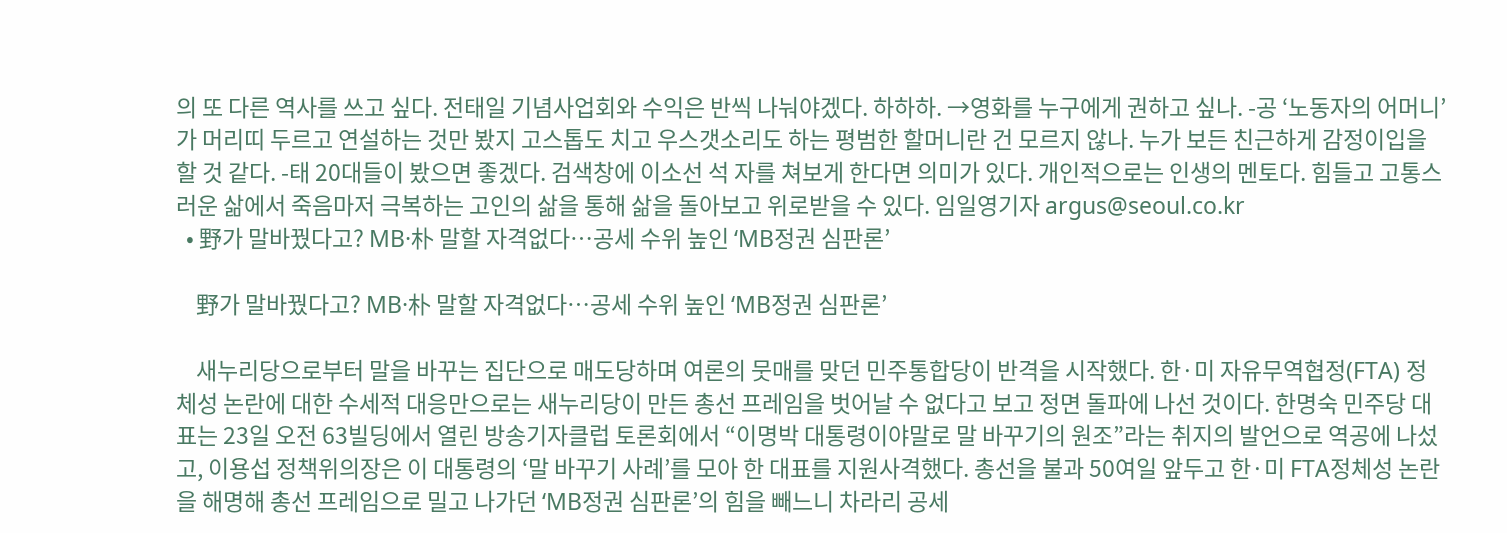의 또 다른 역사를 쓰고 싶다. 전태일 기념사업회와 수익은 반씩 나눠야겠다. 하하하. →영화를 누구에게 권하고 싶나. -공 ‘노동자의 어머니’가 머리띠 두르고 연설하는 것만 봤지 고스톱도 치고 우스갯소리도 하는 평범한 할머니란 건 모르지 않나. 누가 보든 친근하게 감정이입을 할 것 같다. -태 20대들이 봤으면 좋겠다. 검색창에 이소선 석 자를 쳐보게 한다면 의미가 있다. 개인적으로는 인생의 멘토다. 힘들고 고통스러운 삶에서 죽음마저 극복하는 고인의 삶을 통해 삶을 돌아보고 위로받을 수 있다. 임일영기자 argus@seoul.co.kr
  • 野가 말바꿨다고? MB·朴 말할 자격없다…공세 수위 높인 ‘MB정권 심판론’

    野가 말바꿨다고? MB·朴 말할 자격없다…공세 수위 높인 ‘MB정권 심판론’

    새누리당으로부터 말을 바꾸는 집단으로 매도당하며 여론의 뭇매를 맞던 민주통합당이 반격을 시작했다. 한·미 자유무역협정(FTA) 정체성 논란에 대한 수세적 대응만으로는 새누리당이 만든 총선 프레임을 벗어날 수 없다고 보고 정면 돌파에 나선 것이다. 한명숙 민주당 대표는 23일 오전 63빌딩에서 열린 방송기자클럽 토론회에서 “이명박 대통령이야말로 말 바꾸기의 원조”라는 취지의 발언으로 역공에 나섰고, 이용섭 정책위의장은 이 대통령의 ‘말 바꾸기 사례’를 모아 한 대표를 지원사격했다. 총선을 불과 50여일 앞두고 한·미 FTA정체성 논란을 해명해 총선 프레임으로 밀고 나가던 ‘MB정권 심판론’의 힘을 빼느니 차라리 공세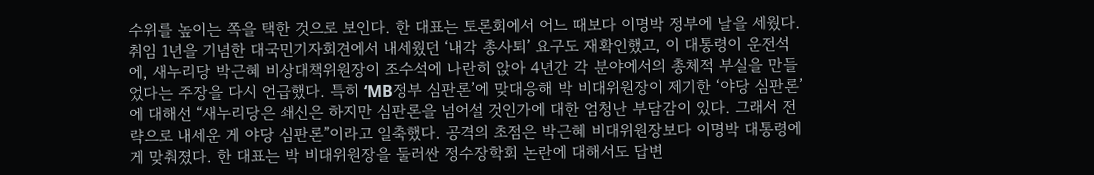수위를 높이는 쪽을 택한 것으로 보인다. 한 대표는 토론회에서 어느 때보다 이명박 정부에 날을 세웠다. 취임 1년을 기념한 대국민기자회견에서 내세웠던 ‘내각 총사퇴’ 요구도 재확인했고, 이 대통령이 운전석에, 새누리당 박근혜 비상대책위원장이 조수석에 나란히 앉아 4년간 각 분야에서의 총체적 부실을 만들었다는 주장을 다시 언급했다. 특히 ‘MB정부 심판론’에 맞대응해 박 비대위원장이 제기한 ‘야당 심판론’에 대해선 “새누리당은 쇄신은 하지만 심판론을 넘어설 것인가에 대한 엄청난 부담감이 있다. 그래서 전략으로 내세운 게 야당 심판론”이라고 일축했다. 공격의 초점은 박근혜 비대위원장보다 이명박 대통령에게 맞춰졌다. 한 대표는 박 비대위원장을 둘러싼 정수장학회 논란에 대해서도 답변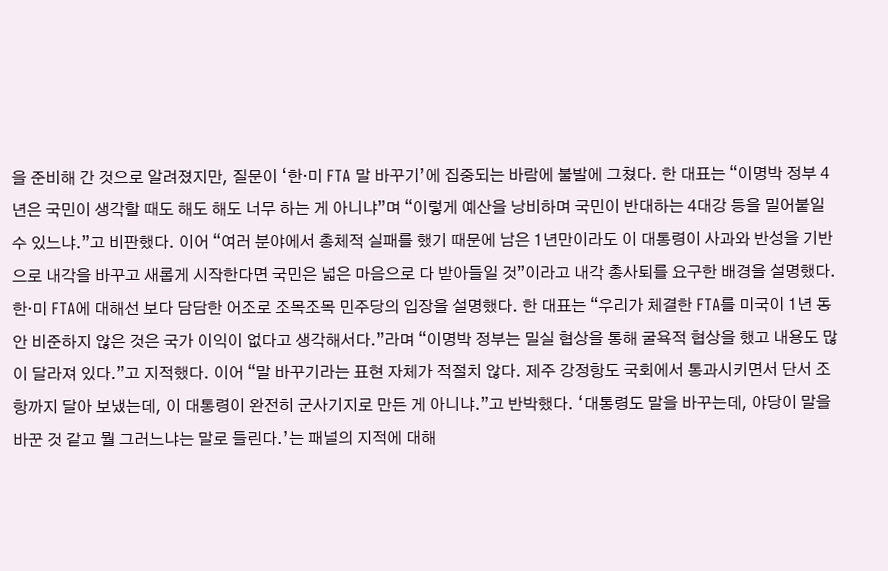을 준비해 간 것으로 알려졌지만, 질문이 ‘한·미 FTA 말 바꾸기’에 집중되는 바람에 불발에 그쳤다. 한 대표는 “이명박 정부 4년은 국민이 생각할 때도 해도 해도 너무 하는 게 아니냐”며 “이렇게 예산을 낭비하며 국민이 반대하는 4대강 등을 밀어붙일 수 있느냐.”고 비판했다. 이어 “여러 분야에서 총체적 실패를 했기 때문에 남은 1년만이라도 이 대통령이 사과와 반성을 기반으로 내각을 바꾸고 새롭게 시작한다면 국민은 넓은 마음으로 다 받아들일 것”이라고 내각 총사퇴를 요구한 배경을 설명했다. 한·미 FTA에 대해선 보다 담담한 어조로 조목조목 민주당의 입장을 설명했다. 한 대표는 “우리가 체결한 FTA를 미국이 1년 동안 비준하지 않은 것은 국가 이익이 없다고 생각해서다.”라며 “이명박 정부는 밀실 협상을 통해 굴욕적 협상을 했고 내용도 많이 달라져 있다.”고 지적했다. 이어 “말 바꾸기라는 표현 자체가 적절치 않다. 제주 강정항도 국회에서 통과시키면서 단서 조항까지 달아 보냈는데, 이 대통령이 완전히 군사기지로 만든 게 아니냐.”고 반박했다. ‘대통령도 말을 바꾸는데, 야당이 말을 바꾼 것 같고 뭘 그러느냐는 말로 들린다.’는 패널의 지적에 대해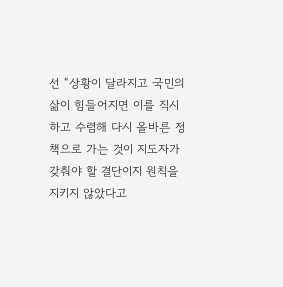선 “상황이 달라지고 국민의 삶이 힘들어지면 이를 직시하고 수렴해 다시 올바른 정책으로 가는 것이 지도자가 갖춰야 할 결단이지 원칙을 지키지 않았다고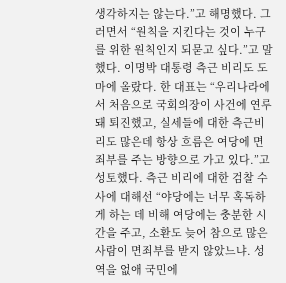생각하지는 않는다.”고 해명했다. 그러면서 “원칙을 지킨다는 것이 누구를 위한 원칙인지 되묻고 싶다.”고 말했다. 이명박 대통령 측근 비리도 도마에 올랐다. 한 대표는 “우리나라에서 처음으로 국회의장이 사건에 연루돼 퇴진했고, 실세들에 대한 측근비리도 많은데 항상 흐름은 여당에 면죄부를 주는 방향으로 가고 있다.”고 성토했다. 측근 비리에 대한 검찰 수사에 대해선 “야당에는 너무 혹독하게 하는 데 비해 여당에는 충분한 시간을 주고, 소환도 늦어 참으로 많은 사람이 면죄부를 받지 않았느냐. 성역을 없애 국민에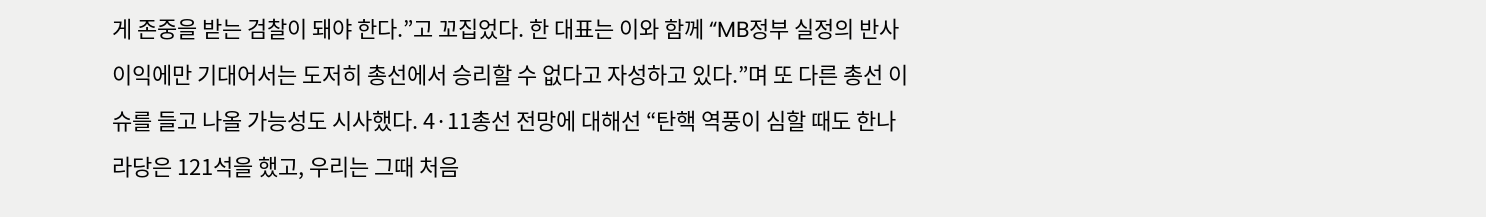게 존중을 받는 검찰이 돼야 한다.”고 꼬집었다. 한 대표는 이와 함께 “MB정부 실정의 반사이익에만 기대어서는 도저히 총선에서 승리할 수 없다고 자성하고 있다.”며 또 다른 총선 이슈를 들고 나올 가능성도 시사했다. 4·11총선 전망에 대해선 “탄핵 역풍이 심할 때도 한나라당은 121석을 했고, 우리는 그때 처음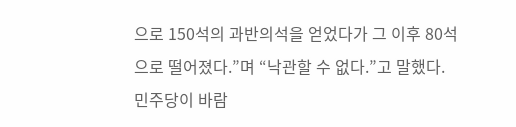으로 150석의 과반의석을 얻었다가 그 이후 80석으로 떨어졌다.”며 “낙관할 수 없다.”고 말했다. 민주당이 바람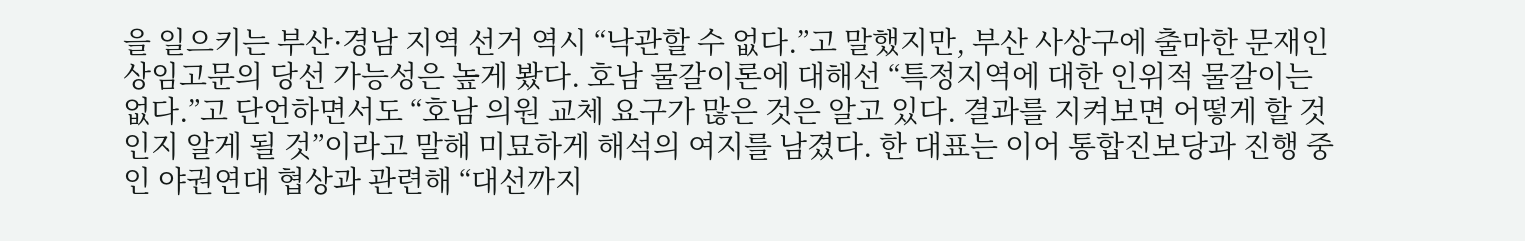을 일으키는 부산·경남 지역 선거 역시 “낙관할 수 없다.”고 말했지만, 부산 사상구에 출마한 문재인 상임고문의 당선 가능성은 높게 봤다. 호남 물갈이론에 대해선 “특정지역에 대한 인위적 물갈이는 없다.”고 단언하면서도 “호남 의원 교체 요구가 많은 것은 알고 있다. 결과를 지켜보면 어떻게 할 것인지 알게 될 것”이라고 말해 미묘하게 해석의 여지를 남겼다. 한 대표는 이어 통합진보당과 진행 중인 야권연대 협상과 관련해 “대선까지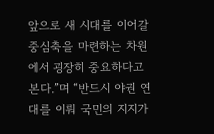앞으로 새 시대를 이어갈 중심축을 마련하는 차원에서 굉장히 중요하다고 본다.”며 “반드시 야권 연대를 이뤄 국민의 지지가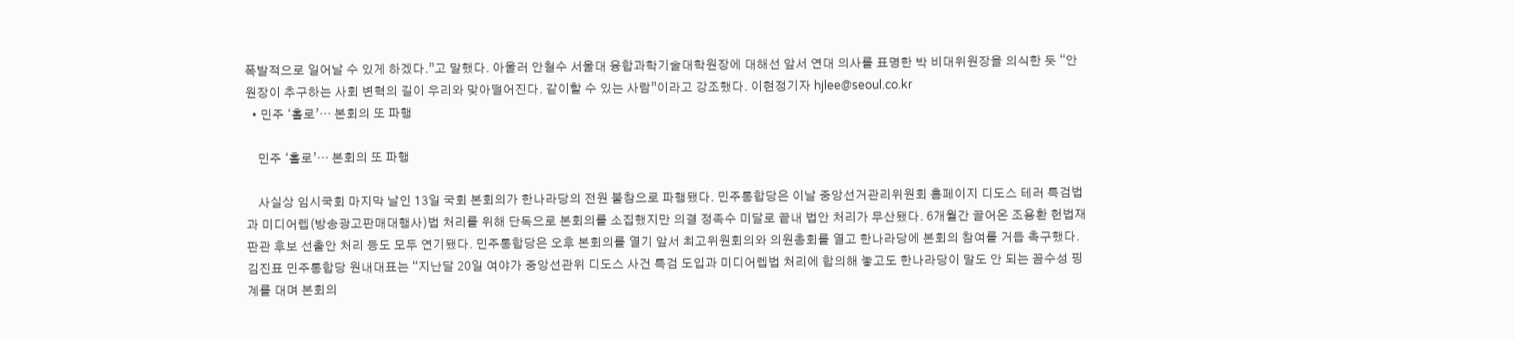폭발적으로 일어날 수 있게 하겠다.”고 말했다. 아울러 안철수 서울대 융합과학기술대학원장에 대해선 앞서 연대 의사를 표명한 박 비대위원장을 의식한 듯 “안 원장이 추구하는 사회 변혁의 길이 우리와 맞아떨어진다. 같이할 수 있는 사람”이라고 강조했다. 이현정기자 hjlee@seoul.co.kr
  • 민주 ‘홀로’… 본회의 또 파행

    민주 ‘홀로’… 본회의 또 파행

    사실상 임시국회 마지막 날인 13일 국회 본회의가 한나라당의 전원 불참으로 파행됐다. 민주통합당은 이날 중앙선거관리위원회 홈페이지 디도스 테러 특검법과 미디어렙(방송광고판매대행사)법 처리를 위해 단독으로 본회의를 소집했지만 의결 정족수 미달로 끝내 법안 처리가 무산됐다. 6개월간 끌어온 조용환 헌법재판관 후보 선출안 처리 등도 모두 연기됐다. 민주통합당은 오후 본회의를 열기 앞서 최고위원회의와 의원총회를 열고 한나라당에 본회의 참여를 거듭 촉구했다. 김진표 민주통합당 원내대표는 “지난달 20일 여야가 중앙선관위 디도스 사건 특검 도입과 미디어렙법 처리에 합의해 놓고도 한나라당이 말도 안 되는 꼼수성 핑계를 대며 본회의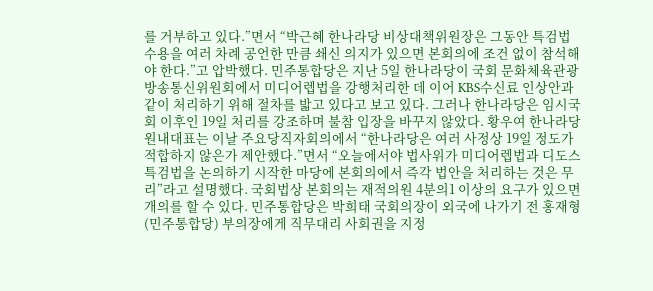를 거부하고 있다.”면서 “박근혜 한나라당 비상대책위원장은 그동안 특검법 수용을 여러 차례 공언한 만큼 쇄신 의지가 있으면 본회의에 조건 없이 참석해야 한다.”고 압박했다. 민주통합당은 지난 5일 한나라당이 국회 문화체육관광방송통신위원회에서 미디어렙법을 강행처리한 데 이어 KBS수신료 인상안과 같이 처리하기 위해 절차를 밟고 있다고 보고 있다. 그러나 한나라당은 임시국회 이후인 19일 처리를 강조하며 불참 입장을 바꾸지 않았다. 황우여 한나라당 원내대표는 이날 주요당직자회의에서 “한나라당은 여러 사정상 19일 정도가 적합하지 않은가 제안했다.”면서 “오늘에서야 법사위가 미디어렙법과 디도스 특검법을 논의하기 시작한 마당에 본회의에서 즉각 법안을 처리하는 것은 무리”라고 설명했다. 국회법상 본회의는 재적의원 4분의1 이상의 요구가 있으면 개의를 할 수 있다. 민주통합당은 박희태 국회의장이 외국에 나가기 전 홍재형(민주통합당) 부의장에게 직무대리 사회권을 지정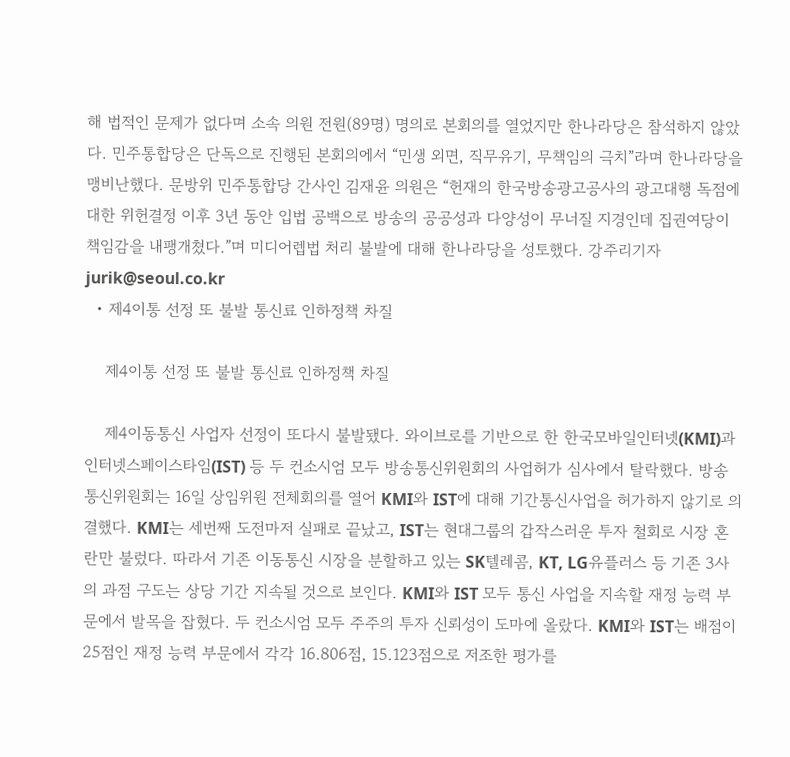해 법적인 문제가 없다며 소속 의원 전원(89명) 명의로 본회의를 열었지만 한나라당은 참석하지 않았다. 민주통합당은 단독으로 진행된 본회의에서 “민생 외면, 직무유기, 무책임의 극치”라며 한나라당을 맹비난했다. 문방위 민주통합당 간사인 김재윤 의원은 “헌재의 한국방송광고공사의 광고대행 독점에 대한 위헌결정 이후 3년 동안 입법 공백으로 방송의 공공성과 다양성이 무너질 지경인데 집권여당이 책임감을 내팽개쳤다.”며 미디어렙법 처리 불발에 대해 한나라당을 성토했다. 강주리기자 jurik@seoul.co.kr
  • 제4이통 선정 또 불발 통신료 인하정책 차질

    제4이통 선정 또 불발 통신료 인하정책 차질

    제4이동통신 사업자 선정이 또다시 불발됐다. 와이브로를 기반으로 한 한국모바일인터넷(KMI)과 인터넷스페이스타임(IST) 등 두 컨소시엄 모두 방송통신위원회의 사업허가 심사에서 탈락했다. 방송통신위원회는 16일 상임위원 전체회의를 열어 KMI와 IST에 대해 기간통신사업을 허가하지 않기로 의결했다. KMI는 세번째 도전마저 실패로 끝났고, IST는 현대그룹의 갑작스러운 투자 철회로 시장 혼란만 불렀다. 따라서 기존 이동통신 시장을 분할하고 있는 SK텔레콤, KT, LG유플러스 등 기존 3사의 과점 구도는 상당 기간 지속될 것으로 보인다. KMI와 IST 모두 통신 사업을 지속할 재정 능력 부문에서 발목을 잡혔다. 두 컨소시엄 모두 주주의 투자 신뢰성이 도마에 올랐다. KMI와 IST는 배점이 25점인 재정 능력 부문에서 각각 16.806점, 15.123점으로 저조한 평가를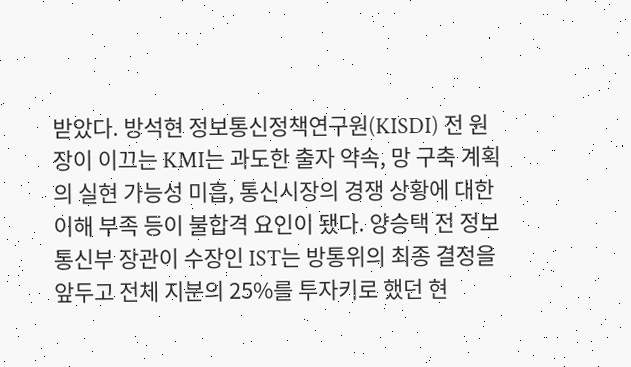받았다. 방석현 정보통신정책연구원(KISDI) 전 원장이 이끄는 KMI는 과도한 출자 약속, 망 구축 계획의 실현 가능성 미흡, 통신시장의 경쟁 상황에 대한 이해 부족 등이 불합격 요인이 됐다. 양승택 전 정보통신부 장관이 수장인 IST는 방통위의 최종 결정을 앞두고 전체 지분의 25%를 투자키로 했던 현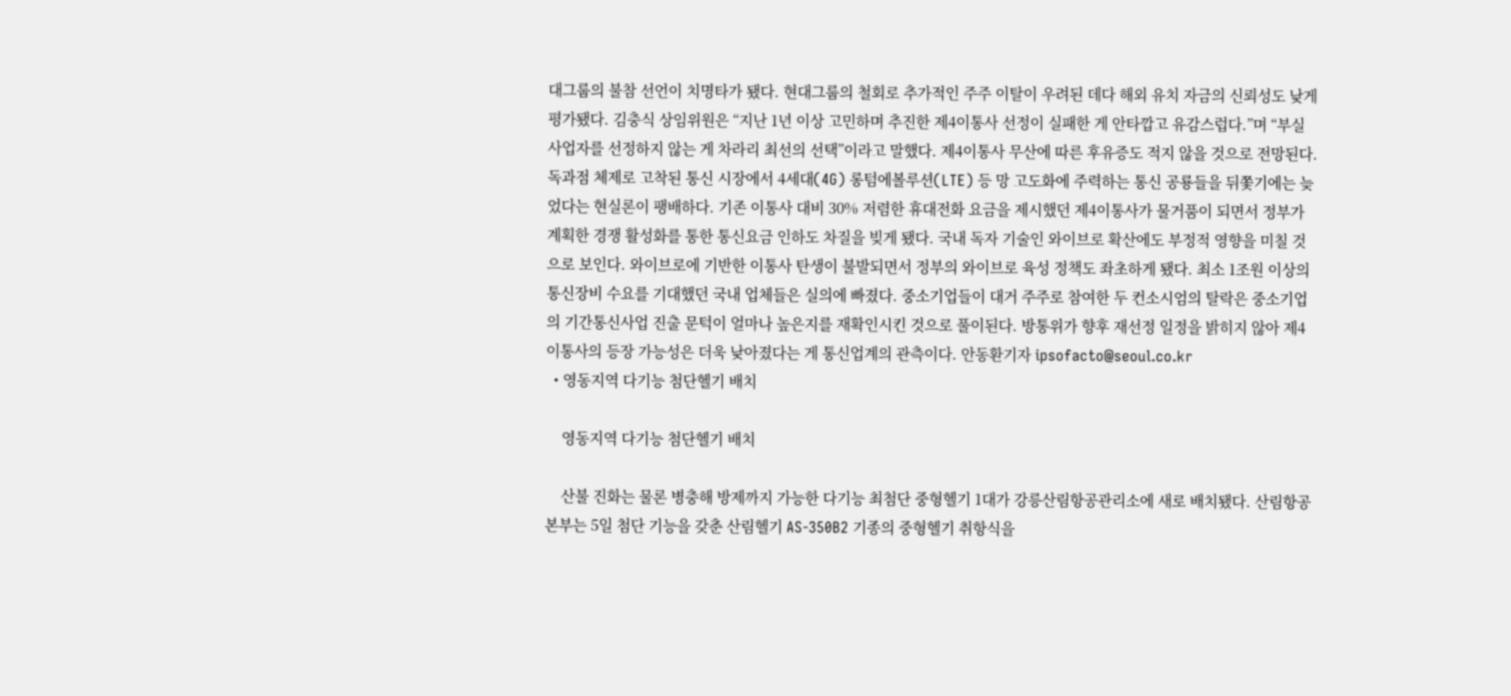대그룹의 불참 선언이 치명타가 됐다. 현대그룹의 철회로 추가적인 주주 이탈이 우려된 데다 해외 유치 자금의 신뢰성도 낮게 평가됐다. 김충식 상임위원은 “지난 1년 이상 고민하며 추진한 제4이통사 선정이 실패한 게 안타깝고 유감스럽다.”며 “부실 사업자를 선정하지 않는 게 차라리 최선의 선택”이라고 말했다. 제4이통사 무산에 따른 후유증도 적지 않을 것으로 전망된다. 독과점 체제로 고착된 통신 시장에서 4세대(4G) 롱텀에볼루션(LTE) 등 망 고도화에 주력하는 통신 공룡들을 뒤쫓기에는 늦었다는 현실론이 팽배하다. 기존 이통사 대비 30% 저렴한 휴대전화 요금을 제시했던 제4이통사가 물거품이 되면서 정부가 계획한 경쟁 활성화를 통한 통신요금 인하도 차질을 빚게 됐다. 국내 독자 기술인 와이브로 확산에도 부정적 영향을 미칠 것으로 보인다. 와이브로에 기반한 이통사 탄생이 불발되면서 정부의 와이브로 육성 정책도 좌초하게 됐다. 최소 1조원 이상의 통신장비 수요를 기대했던 국내 업체들은 실의에 빠졌다. 중소기업들이 대거 주주로 참여한 두 컨소시엄의 탈락은 중소기업의 기간통신사업 진출 문턱이 얼마나 높은지를 재확인시킨 것으로 풀이된다. 방통위가 향후 재선정 일정을 밝히지 않아 제4이통사의 등장 가능성은 더욱 낮아졌다는 게 통신업계의 관측이다. 안동환기자 ipsofacto@seoul.co.kr
  • 영동지역 다기능 첨단헬기 배치

    영동지역 다기능 첨단헬기 배치

    산불 진화는 물론 병충해 방제까지 가능한 다기능 최첨단 중형헬기 1대가 강릉산림항공관리소에 새로 배치됐다. 산림항공본부는 5일 첨단 기능을 갖춘 산림헬기 AS-350B2 기종의 중형헬기 취항식을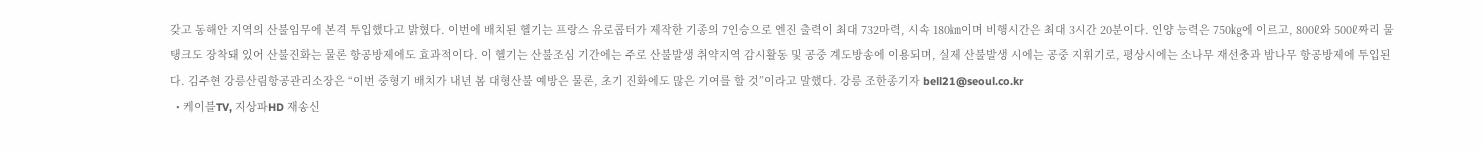갖고 동해안 지역의 산불임무에 본격 투입했다고 밝혔다. 이번에 배치된 헬기는 프랑스 유로콥터가 제작한 기종의 7인승으로 엔진 출력이 최대 732마력, 시속 180㎞이며 비행시간은 최대 3시간 20분이다. 인양 능력은 750㎏에 이르고, 800ℓ와 500ℓ짜리 물탱크도 장착돼 있어 산불진화는 물론 항공방제에도 효과적이다. 이 헬기는 산불조심 기간에는 주로 산불발생 취약지역 감시활동 및 공중 계도방송에 이용되며, 실제 산불발생 시에는 공중 지휘기로, 평상시에는 소나무 재선충과 밤나무 항공방제에 투입된다. 김주현 강릉산림항공관리소장은 “이번 중형기 배치가 내년 봄 대형산불 예방은 물론, 초기 진화에도 많은 기여를 할 것”이라고 말했다. 강릉 조한종기자 bell21@seoul.co.kr
  • 케이블TV, 지상파HD 재송신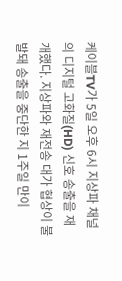케이블TV가 5일 오후 6시 지상파 채널의 디지털 고화질(HD) 신호 송출을 재개했다. 지상파와 재전송 대가 협상이 불발돼 송출을 중단한 지 1주일 만이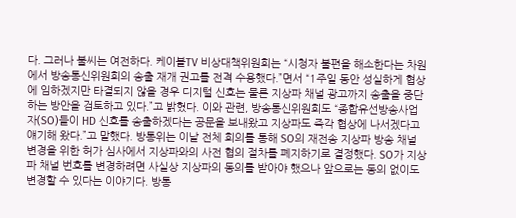다. 그러나 불씨는 여전하다. 케이블TV 비상대책위원회는 “시청자 불편을 해소한다는 차원에서 방송통신위원회의 송출 재개 권고를 전격 수용했다.”면서 “1주일 동안 성실하게 협상에 임하겠지만 타결되지 않을 경우 디지털 신호는 물론 지상파 채널 광고까지 송출을 중단하는 방안을 검토하고 있다.”고 밝혔다. 이와 관련, 방송통신위원회도 “종합유선방송사업자(SO)들이 HD 신호를 송출하겠다는 공문을 보내왔고 지상파도 즉각 협상에 나서겠다고 얘기해 왔다.”고 말했다. 방통위는 이날 전체 회의를 통해 SO의 재전송 지상파 방송 채널 변경을 위한 허가 심사에서 지상파와의 사전 협의 절차를 폐지하기로 결정했다. SO가 지상파 채널 번호를 변경하려면 사실상 지상파의 동의를 받아야 했으나 앞으로는 동의 없이도 변경할 수 있다는 이야기다. 방통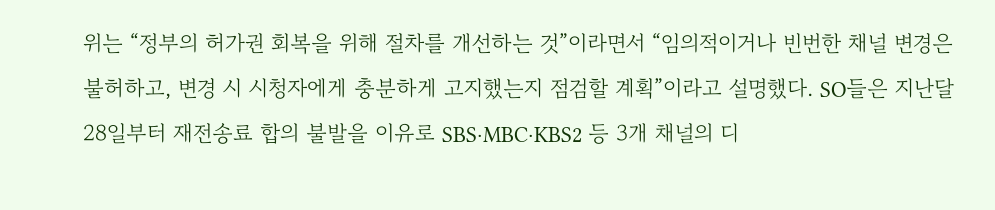위는 “정부의 허가권 회복을 위해 절차를 개선하는 것”이라면서 “임의적이거나 빈번한 채널 변경은 불허하고, 변경 시 시청자에게 충분하게 고지했는지 점검할 계획”이라고 설명했다. SO들은 지난달 28일부터 재전송료 합의 불발을 이유로 SBS·MBC·KBS2 등 3개 채널의 디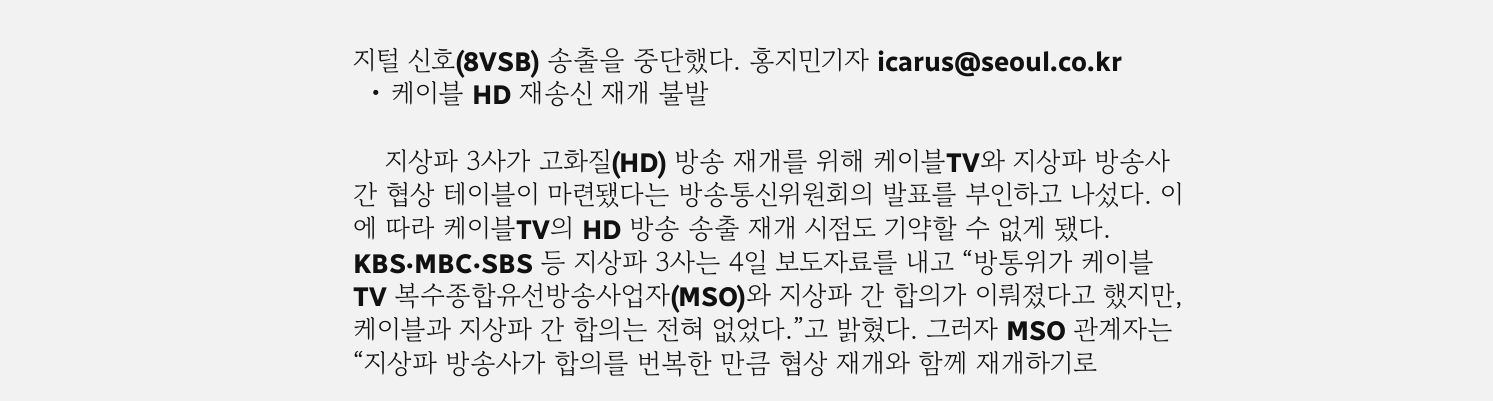지털 신호(8VSB) 송출을 중단했다. 홍지민기자 icarus@seoul.co.kr
  • 케이블 HD 재송신 재개 불발

    지상파 3사가 고화질(HD) 방송 재개를 위해 케이블TV와 지상파 방송사 간 협상 테이블이 마련됐다는 방송통신위원회의 발표를 부인하고 나섰다. 이에 따라 케이블TV의 HD 방송 송출 재개 시점도 기약할 수 없게 됐다. KBS·MBC·SBS 등 지상파 3사는 4일 보도자료를 내고 “방통위가 케이블TV 복수종합유선방송사업자(MSO)와 지상파 간 합의가 이뤄졌다고 했지만, 케이블과 지상파 간 합의는 전혀 없었다.”고 밝혔다. 그러자 MSO 관계자는 “지상파 방송사가 합의를 번복한 만큼 협상 재개와 함께 재개하기로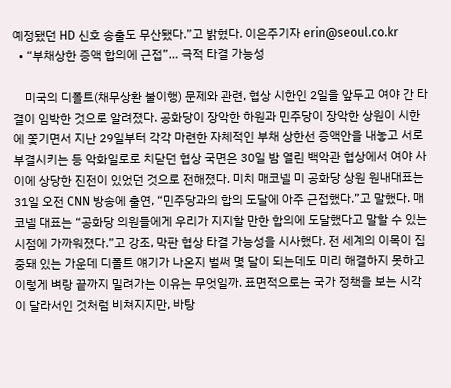예정됐던 HD 신호 송출도 무산됐다.”고 밝혔다. 이은주기자 erin@seoul.co.kr
  • “부채상한 증액 합의에 근접”… 극적 타결 가능성

    미국의 디폴트(채무상환 불이행) 문제와 관련, 협상 시한인 2일을 앞두고 여야 간 타결이 임박한 것으로 알려졌다. 공화당이 장악한 하원과 민주당이 장악한 상원이 시한에 쫓기면서 지난 29일부터 각각 마련한 자체적인 부채 상한선 증액안을 내놓고 서로 부결시키는 등 악화일로로 치닫던 협상 국면은 30일 밤 열린 백악관 협상에서 여야 사이에 상당한 진전이 있었던 것으로 전해졌다. 미치 매코넬 미 공화당 상원 원내대표는 31일 오전 CNN 방송에 출연, “민주당과의 합의 도달에 아주 근접했다.”고 말했다. 매코넬 대표는 “공화당 의원들에게 우리가 지지할 만한 합의에 도달했다고 말할 수 있는 시점에 가까워졌다.”고 강조, 막판 협상 타결 가능성을 시사했다. 전 세계의 이목이 집중돼 있는 가운데 디폴트 얘기가 나온지 벌써 몇 달이 되는데도 미리 해결하지 못하고 이렇게 벼랑 끝까지 밀려가는 이유는 무엇일까. 표면적으로는 국가 정책을 보는 시각이 달라서인 것처럼 비쳐지지만, 바탕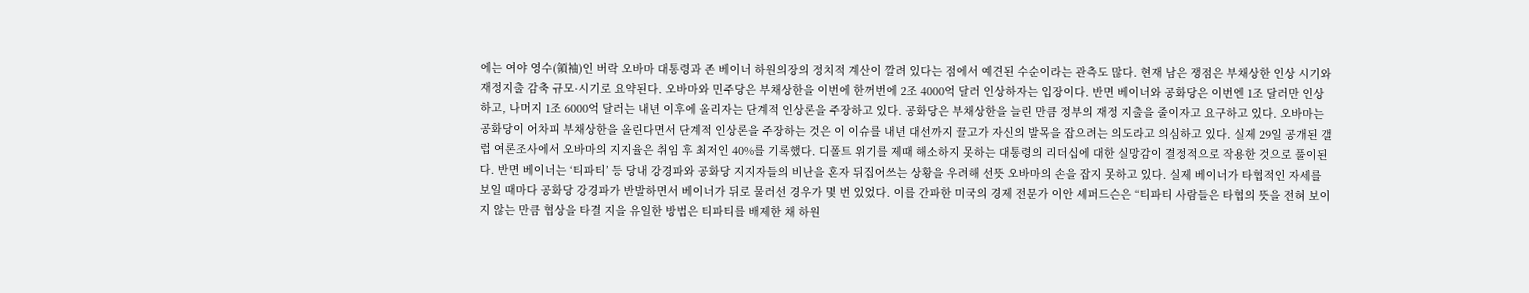에는 여야 영수(領袖)인 버락 오바마 대통령과 존 베이너 하원의장의 정치적 계산이 깔려 있다는 점에서 예견된 수순이라는 관측도 많다. 현재 남은 쟁점은 부채상한 인상 시기와 재정지출 감축 규모·시기로 요약된다. 오바마와 민주당은 부채상한을 이번에 한꺼번에 2조 4000억 달러 인상하자는 입장이다. 반면 베이너와 공화당은 이번엔 1조 달러만 인상하고, 나머지 1조 6000억 달러는 내년 이후에 올리자는 단계적 인상론을 주장하고 있다. 공화당은 부채상한을 늘린 만큼 정부의 재정 지출을 줄이자고 요구하고 있다. 오바마는 공화당이 어차피 부채상한을 올린다면서 단계적 인상론을 주장하는 것은 이 이슈를 내년 대선까지 끌고가 자신의 발목을 잡으려는 의도라고 의심하고 있다. 실제 29일 공개된 갤럽 여론조사에서 오바마의 지지율은 취임 후 최저인 40%를 기록했다. 디폴트 위기를 제때 해소하지 못하는 대통령의 리더십에 대한 실망감이 결정적으로 작용한 것으로 풀이된다. 반면 베이너는 ‘티파티’ 등 당내 강경파와 공화당 지지자들의 비난을 혼자 뒤집어쓰는 상황을 우려해 선뜻 오바마의 손을 잡지 못하고 있다. 실제 베이너가 타협적인 자세를 보일 때마다 공화당 강경파가 반발하면서 베이너가 뒤로 물러선 경우가 몇 번 있었다. 이를 간파한 미국의 경제 전문가 이안 셰퍼드슨은 “티파티 사람들은 타협의 뜻을 전혀 보이지 않는 만큼 협상을 타결 지을 유일한 방법은 티파티를 배제한 채 하원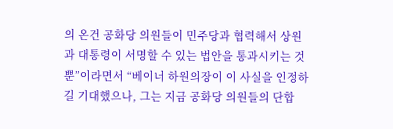의 온건 공화당 의원들이 민주당과 협력해서 상원과 대통령이 서명할 수 있는 법안을 통과시키는 것뿐”이라면서 “베이너 하원의장이 이 사실을 인정하길 기대했으나, 그는 지금 공화당 의원들의 단합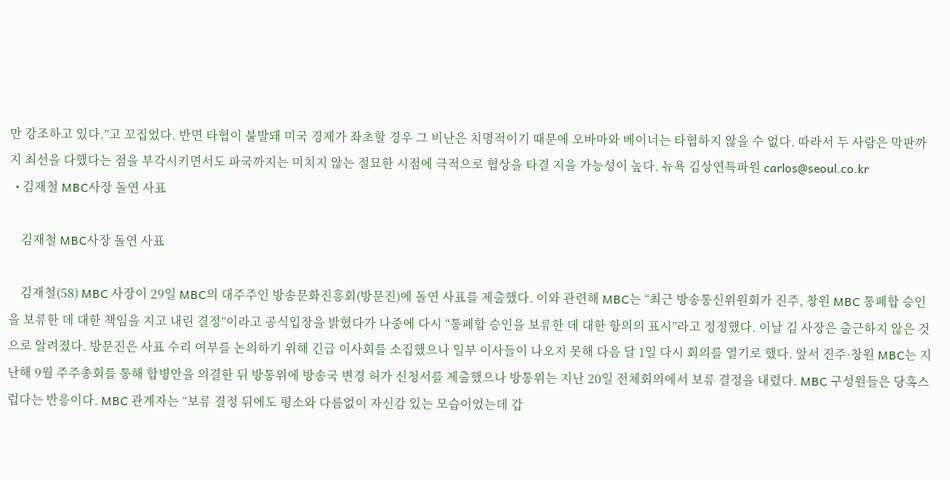만 강조하고 있다.”고 꼬집었다. 반면 타협이 불발돼 미국 경제가 좌초할 경우 그 비난은 치명적이기 때문에 오바마와 베이너는 타협하지 않을 수 없다. 따라서 두 사람은 막판까지 최선을 다했다는 점을 부각시키면서도 파국까지는 미치지 않는 절묘한 시점에 극적으로 협상을 타결 지을 가능성이 높다. 뉴욕 김상연특파원 carlos@seoul.co.kr
  • 김재철 MBC사장 돌연 사표

    김재철 MBC사장 돌연 사표

    김재철(58) MBC 사장이 29일 MBC의 대주주인 방송문화진흥회(방문진)에 돌연 사표를 제출했다. 이와 관련해 MBC는 “최근 방송통신위원회가 진주, 창원 MBC 통폐합 승인을 보류한 데 대한 책임을 지고 내린 결정”이라고 공식입장을 밝혔다가 나중에 다시 “통폐합 승인을 보류한 데 대한 항의의 표시”라고 정정했다. 이날 김 사장은 출근하지 않은 것으로 알려졌다. 방문진은 사표 수리 여부를 논의하기 위해 긴급 이사회를 소집했으나 일부 이사들이 나오지 못해 다음 달 1일 다시 회의를 열기로 했다. 앞서 진주·창원 MBC는 지난해 9월 주주총회를 통해 합병안을 의결한 뒤 방통위에 방송국 변경 허가 신청서를 제출했으나 방통위는 지난 20일 전체회의에서 보류 결정을 내렸다. MBC 구성원들은 당혹스럽다는 반응이다. MBC 관계자는 “보류 결정 뒤에도 평소와 다름없이 자신감 있는 모습이었는데 갑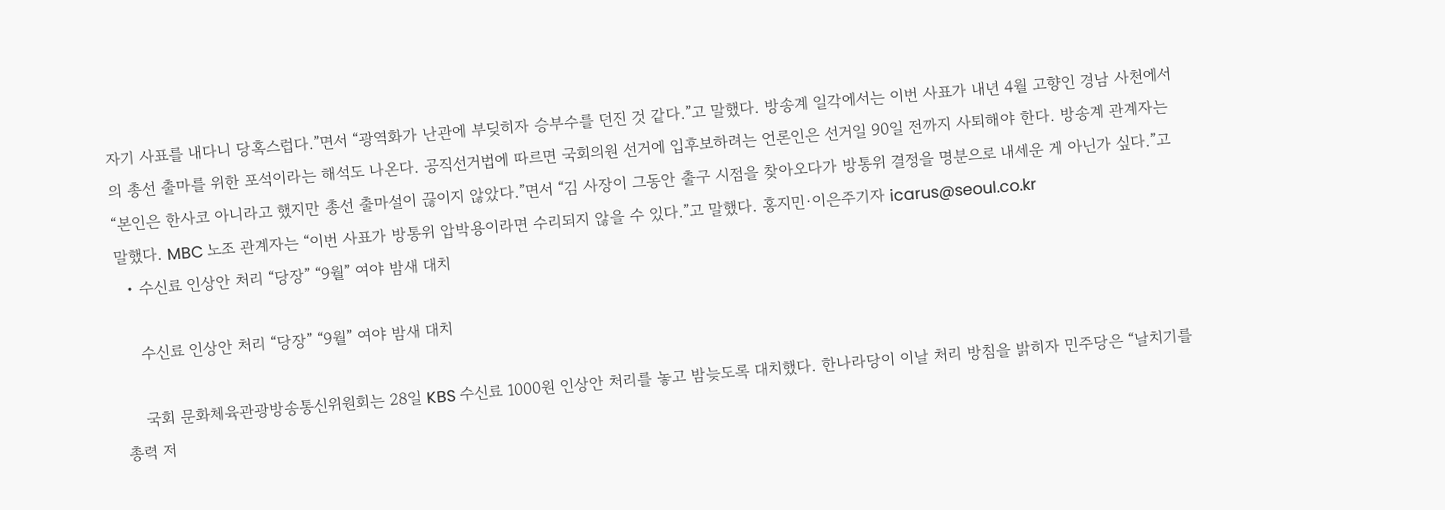자기 사표를 내다니 당혹스럽다.”면서 “광역화가 난관에 부딪히자 승부수를 던진 것 같다.”고 말했다. 방송계 일각에서는 이번 사표가 내년 4월 고향인 경남 사천에서의 총선 출마를 위한 포석이라는 해석도 나온다. 공직선거법에 따르면 국회의원 선거에 입후보하려는 언론인은 선거일 90일 전까지 사퇴해야 한다. 방송계 관계자는 “본인은 한사코 아니라고 했지만 총선 출마설이 끊이지 않았다.”면서 “김 사장이 그동안 출구 시점을 찾아오다가 방통위 결정을 명분으로 내세운 게 아닌가 싶다.”고 말했다. MBC 노조 관계자는 “이번 사표가 방통위 압박용이라면 수리되지 않을 수 있다.”고 말했다. 홍지민·이은주기자 icarus@seoul.co.kr
  • 수신료 인상안 처리 “당장” “9월” 여야 밤새 대치

    수신료 인상안 처리 “당장” “9월” 여야 밤새 대치

    국회 문화체육관광방송통신위원회는 28일 KBS 수신료 1000원 인상안 처리를 놓고 밤늦도록 대치했다. 한나라당이 이날 처리 방침을 밝히자 민주당은 “날치기를 총력 저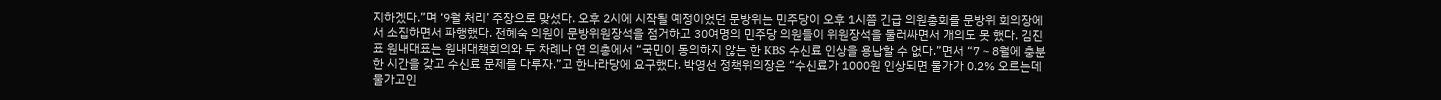지하겠다.”며 ‘9월 처리’ 주장으로 맞섰다. 오후 2시에 시작될 예정이었던 문방위는 민주당이 오후 1시쯤 긴급 의원총회를 문방위 회의장에서 소집하면서 파행했다. 전혜숙 의원이 문방위원장석을 점거하고 30여명의 민주당 의원들이 위원장석을 둘러싸면서 개의도 못 했다. 김진표 원내대표는 원내대책회의와 두 차례나 연 의총에서 “국민이 동의하지 않는 한 KBS 수신료 인상을 용납할 수 없다.”면서 “7∼8월에 충분한 시간을 갖고 수신료 문제를 다루자.”고 한나라당에 요구했다. 박영선 정책위의장은 “수신료가 1000원 인상되면 물가가 0.2% 오르는데 물가고인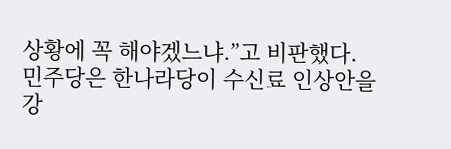상황에 꼭 해야겠느냐.”고 비판했다. 민주당은 한나라당이 수신료 인상안을 강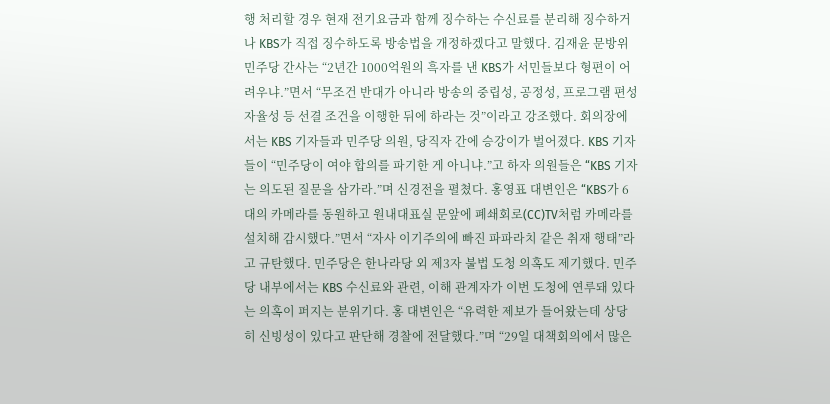행 처리할 경우 현재 전기요금과 함께 징수하는 수신료를 분리해 징수하거나 KBS가 직접 징수하도록 방송법을 개정하겠다고 말했다. 김재윤 문방위 민주당 간사는 “2년간 1000억원의 흑자를 낸 KBS가 서민들보다 형편이 어려우냐.”면서 “무조건 반대가 아니라 방송의 중립성, 공정성, 프로그램 편성 자율성 등 선결 조건을 이행한 뒤에 하라는 것”이라고 강조했다. 회의장에서는 KBS 기자들과 민주당 의원, 당직자 간에 승강이가 벌어졌다. KBS 기자들이 “민주당이 여야 합의를 파기한 게 아니냐.”고 하자 의원들은 “KBS 기자는 의도된 질문을 삼가라.”며 신경전을 펼쳤다. 홍영표 대변인은 “KBS가 6대의 카메라를 동원하고 원내대표실 문앞에 폐쇄회로(CC)TV처럼 카메라를 설치해 감시했다.”면서 “자사 이기주의에 빠진 파파라치 같은 취재 행태”라고 규탄했다. 민주당은 한나라당 외 제3자 불법 도청 의혹도 제기했다. 민주당 내부에서는 KBS 수신료와 관련, 이해 관계자가 이번 도청에 연루돼 있다는 의혹이 퍼지는 분위기다. 홍 대변인은 “유력한 제보가 들어왔는데 상당히 신빙성이 있다고 판단해 경찰에 전달했다.”며 “29일 대책회의에서 많은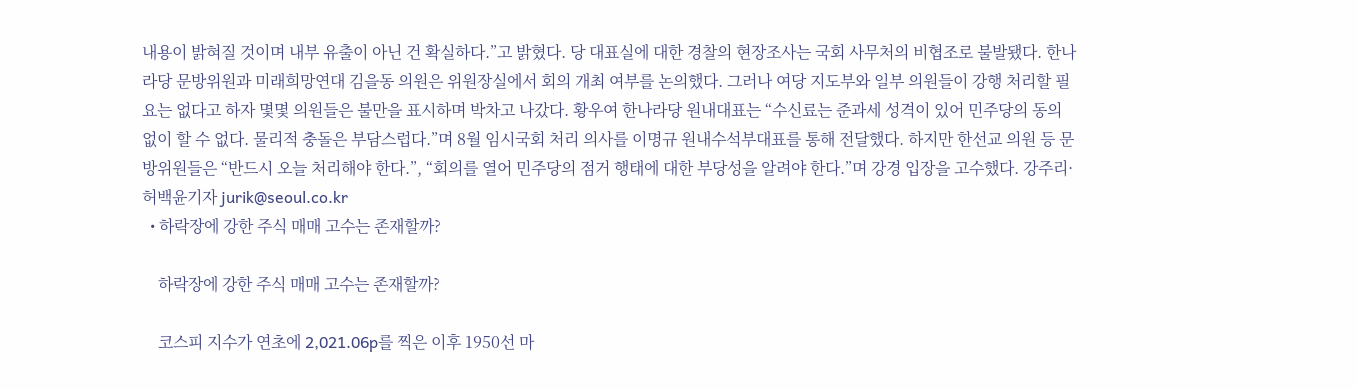내용이 밝혀질 것이며 내부 유출이 아닌 건 확실하다.”고 밝혔다. 당 대표실에 대한 경찰의 현장조사는 국회 사무처의 비협조로 불발됐다. 한나라당 문방위원과 미래희망연대 김을동 의원은 위원장실에서 회의 개최 여부를 논의했다. 그러나 여당 지도부와 일부 의원들이 강행 처리할 필요는 없다고 하자 몇몇 의원들은 불만을 표시하며 박차고 나갔다. 황우여 한나라당 원내대표는 “수신료는 준과세 성격이 있어 민주당의 동의 없이 할 수 없다. 물리적 충돌은 부담스럽다.”며 8월 임시국회 처리 의사를 이명규 원내수석부대표를 통해 전달했다. 하지만 한선교 의원 등 문방위원들은 “반드시 오늘 처리해야 한다.”, “회의를 열어 민주당의 점거 행태에 대한 부당성을 알려야 한다.”며 강경 입장을 고수했다. 강주리·허백윤기자 jurik@seoul.co.kr
  • 하락장에 강한 주식 매매 고수는 존재할까?

    하락장에 강한 주식 매매 고수는 존재할까?

    코스피 지수가 연초에 2,021.06p를 찍은 이후 1950선 마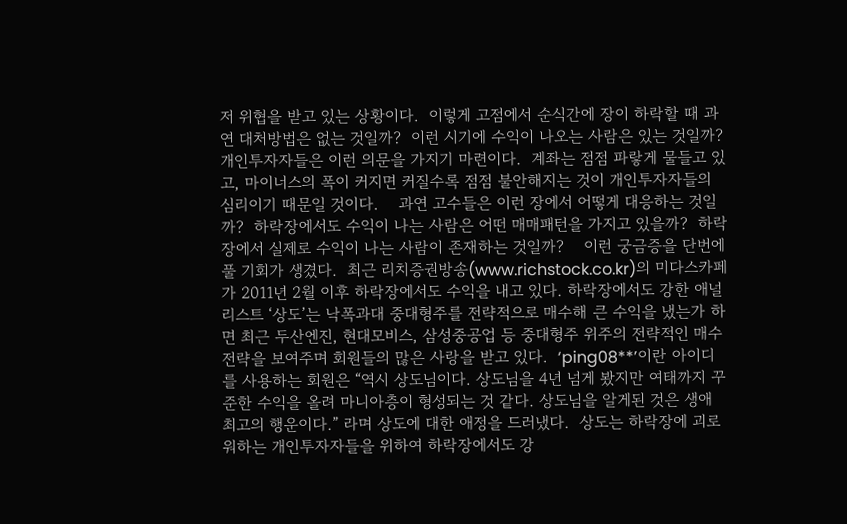저 위협을 받고 있는 상황이다.  이렇게 고점에서 순식간에 장이 하락할 때 과연 대처방법은 없는 것일까?  이런 시기에 수익이 나오는 사람은 있는 것일까?     개인투자자들은 이런 의문을 가지기 마련이다.  계좌는 점점 파랗게 물들고 있고, 마이너스의 폭이 커지면 커질수록 점점 불안해지는 것이 개인투자자들의 심리이기 때문일 것이다.    과연 고수들은 이런 장에서 어떻게 대응하는 것일까?  하락장에서도 수익이 나는 사람은 어떤 매매패턴을 가지고 있을까?  하락장에서 실제로 수익이 나는 사람이 존재하는 것일까?    이런 궁금증을 단번에 풀 기회가 생겼다.  최근 리치증권방송(www.richstock.co.kr)의 미다스카페가 2011년 2월 이후 하락장에서도 수익을 내고 있다. 하락장에서도 강한 애널리스트 ‘상도’는 낙폭과대 중대형주를 전략적으로 매수해 큰 수익을 냈는가 하면 최근 두산엔진, 현대모비스, 삼성중공업 등 중대형주 위주의 전략적인 매수전략을 보여주며 회원들의 많은 사랑을 받고 있다.  ‘ping08**’이란 아이디를 사용하는 회원은 “역시 상도님이다. 상도님을 4년 넘게 봤지만 여태까지 꾸준한 수익을 올려 마니아층이 형성되는 것 같다. 상도님을 알게된 것은 생애 최고의 행운이다.” 라며 상도에 대한 애정을 드러냈다.  상도는 하락장에 괴로워하는 개인투자자들을 위하여 하락장에서도 강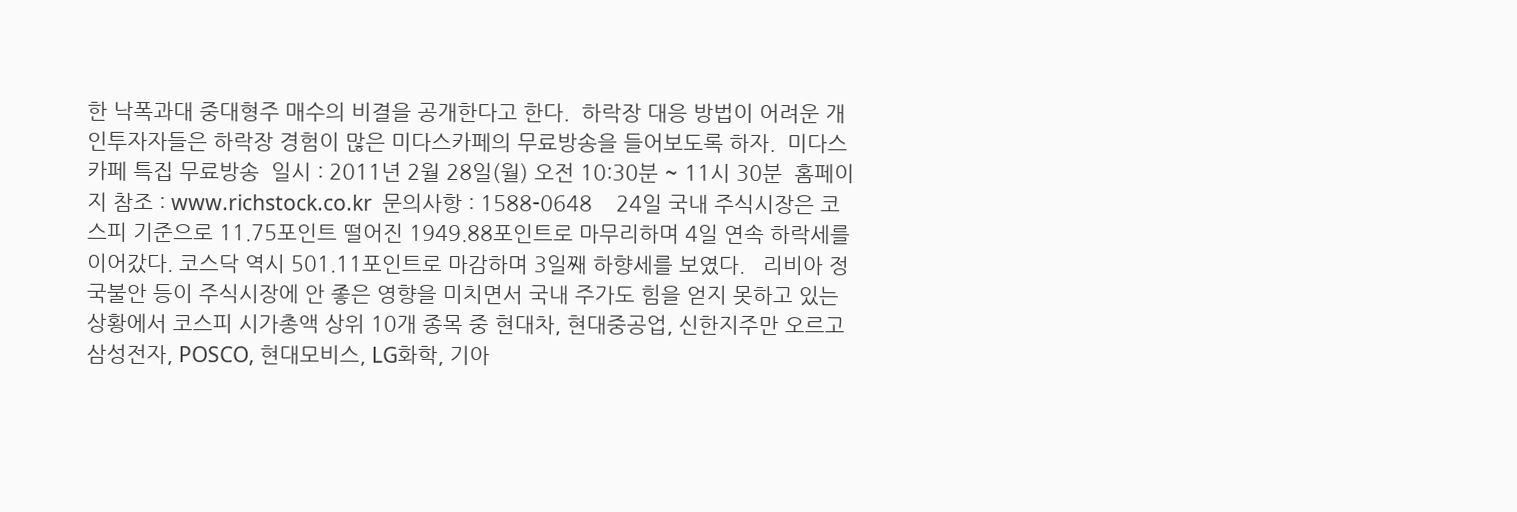한 낙폭과대 중대형주 매수의 비결을 공개한다고 한다.  하락장 대응 방법이 어려운 개인투자자들은 하락장 경험이 많은 미다스카페의 무료방송을 들어보도록 하자.  미다스 카페 특집 무료방송  일시 : 2011년 2월 28일(월) 오전 10:30분 ~ 11시 30분  홈페이지 참조 : www.richstock.co.kr  문의사항 : 1588-0648    24일 국내 주식시장은 코스피 기준으로 11.75포인트 떨어진 1949.88포인트로 마무리하며 4일 연속 하락세를 이어갔다. 코스닥 역시 501.11포인트로 마감하며 3일째 하향세를 보였다.   리비아 정국불안 등이 주식시장에 안 좋은 영향을 미치면서 국내 주가도 힘을 얻지 못하고 있는 상황에서 코스피 시가총액 상위 10개 종목 중 현대차, 현대중공업, 신한지주만 오르고 삼성전자, POSCO, 현대모비스, LG화학, 기아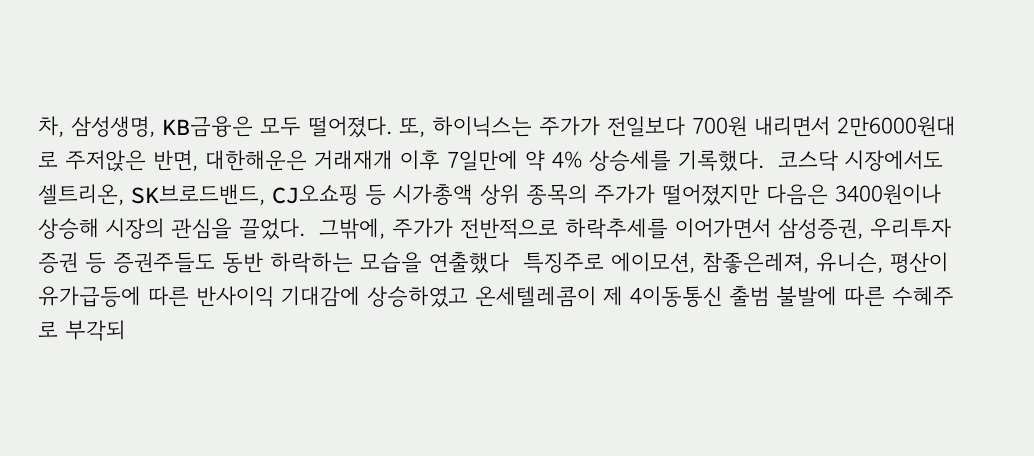차, 삼성생명, KB금융은 모두 떨어졌다. 또, 하이닉스는 주가가 전일보다 700원 내리면서 2만6000원대로 주저앉은 반면, 대한해운은 거래재개 이후 7일만에 약 4% 상승세를 기록했다.  코스닥 시장에서도 셀트리온, SK브로드밴드, CJ오쇼핑 등 시가총액 상위 종목의 주가가 떨어졌지만 다음은 3400원이나 상승해 시장의 관심을 끌었다.  그밖에, 주가가 전반적으로 하락추세를 이어가면서 삼성증권, 우리투자증권 등 증권주들도 동반 하락하는 모습을 연출했다  특징주로 에이모션, 참좋은레져, 유니슨, 평산이 유가급등에 따른 반사이익 기대감에 상승하였고 온세텔레콤이 제 4이동통신 출범 불발에 따른 수혜주로 부각되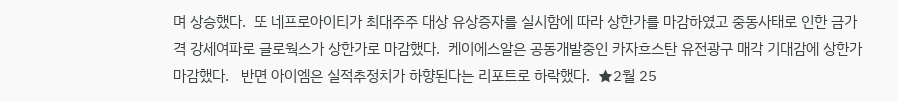며 상승했다.  또 네프로아이티가 최대주주 대상 유상증자를 실시함에 따라 상한가를 마감하였고 중동사태로 인한 금가격 강세여파로 글로웍스가 상한가로 마감했다.  케이에스알은 공동개발중인 카자흐스탄 유전광구 매각 기대감에 상한가 마감했다.   반면 아이엠은 실적추정치가 하향된다는 리포트로 하락했다.  ★2월 25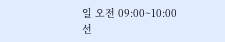일 오전 09:00~10:00 선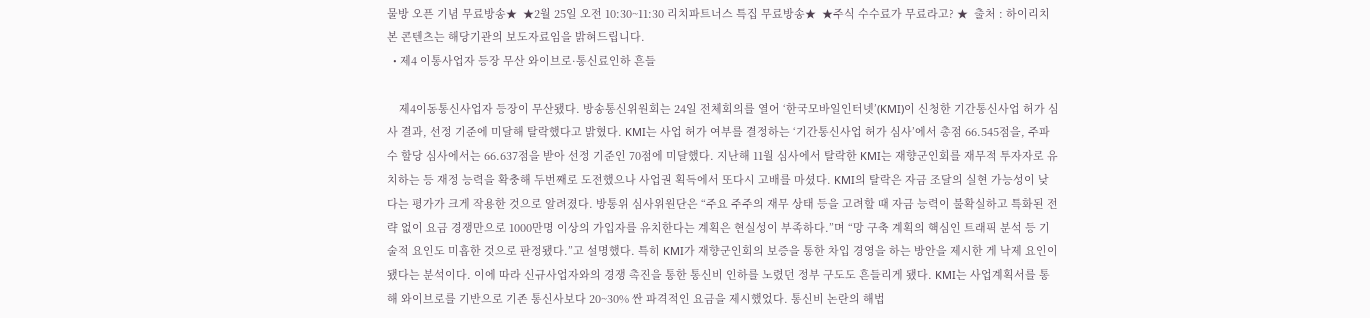물방 오픈 기념 무료방송★  ★2월 25일 오전 10:30~11:30 리치파트너스 특집 무료방송★  ★주식 수수료가 무료라고? ★  출처 : 하이리치  본 콘텐츠는 해당기관의 보도자료임을 밝혀드립니다.
  • 제4 이통사업자 등장 무산 와이브로·통신료인하 흔들

    제4이동통신사업자 등장이 무산됐다. 방송통신위원회는 24일 전체회의를 열어 ‘한국모바일인터넷’(KMI)이 신청한 기간통신사업 허가 심사 결과, 선정 기준에 미달해 탈락했다고 밝혔다. KMI는 사업 허가 여부를 결정하는 ‘기간통신사업 허가 심사’에서 총점 66.545점을, 주파수 할당 심사에서는 66.637점을 받아 선정 기준인 70점에 미달했다. 지난해 11월 심사에서 탈락한 KMI는 재향군인회를 재무적 투자자로 유치하는 등 재정 능력을 확충해 두번째로 도전했으나 사업권 획득에서 또다시 고배를 마셨다. KMI의 탈락은 자금 조달의 실현 가능성이 낮다는 평가가 크게 작용한 것으로 알려졌다. 방통위 심사위원단은 “주요 주주의 재무 상태 등을 고려할 때 자금 능력이 불확실하고 특화된 전략 없이 요금 경쟁만으로 1000만명 이상의 가입자를 유치한다는 계획은 현실성이 부족하다.”며 “망 구축 계획의 핵심인 트래픽 분석 등 기술적 요인도 미흡한 것으로 판정됐다.”고 설명했다. 특히 KMI가 재향군인회의 보증을 통한 차입 경영을 하는 방안을 제시한 게 낙제 요인이 됐다는 분석이다. 이에 따라 신규사업자와의 경쟁 촉진을 통한 통신비 인하를 노렸던 정부 구도도 흔들리게 됐다. KMI는 사업계획서를 통해 와이브로를 기반으로 기존 통신사보다 20~30% 싼 파격적인 요금을 제시했었다. 통신비 논란의 해법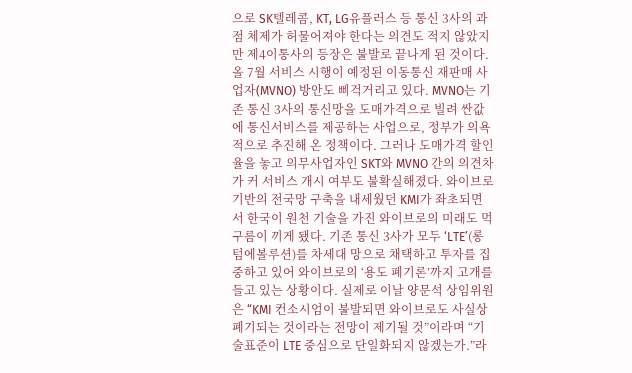으로 SK텔레콤, KT, LG유플러스 등 통신 3사의 과점 체제가 허물어져야 한다는 의견도 적지 않았지만 제4이통사의 등장은 불발로 끝나게 된 것이다. 올 7월 서비스 시행이 예정된 이동통신 재판매 사업자(MVNO) 방안도 삐걱거리고 있다. MVNO는 기존 통신 3사의 통신망을 도매가격으로 빌려 싼값에 통신서비스를 제공하는 사업으로, 정부가 의욕적으로 추진해 온 정책이다. 그러나 도매가격 할인율을 놓고 의무사업자인 SKT와 MVNO 간의 의견차가 커 서비스 개시 여부도 불확실해졌다. 와이브로 기반의 전국망 구축을 내세웠던 KMI가 좌초되면서 한국이 원천 기술을 가진 와이브로의 미래도 먹구름이 끼게 됐다. 기존 통신 3사가 모두 ‘LTE’(롱텀에볼루션)를 차세대 망으로 채택하고 투자를 집중하고 있어 와이브로의 ‘용도 폐기론’까지 고개를 들고 있는 상황이다. 실제로 이날 양문석 상임위원은 “KMI 컨소시엄이 불발되면 와이브로도 사실상 폐기되는 것이라는 전망이 제기될 것”이라며 “기술표준이 LTE 중심으로 단일화되지 않겠는가.”라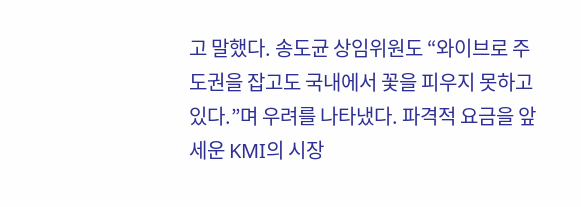고 말했다. 송도균 상임위원도 “와이브로 주도권을 잡고도 국내에서 꽃을 피우지 못하고 있다.”며 우려를 나타냈다. 파격적 요금을 앞세운 KMI의 시장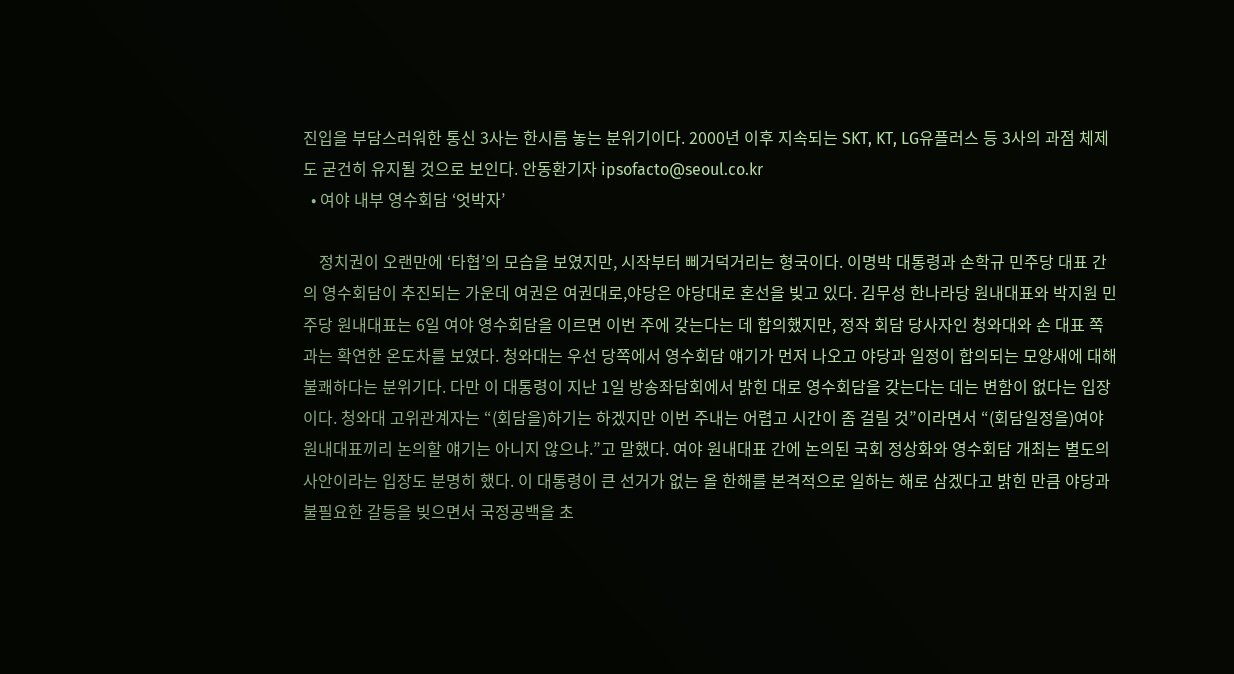진입을 부담스러워한 통신 3사는 한시름 놓는 분위기이다. 2000년 이후 지속되는 SKT, KT, LG유플러스 등 3사의 과점 체제도 굳건히 유지될 것으로 보인다. 안동환기자 ipsofacto@seoul.co.kr
  • 여야 내부 영수회담 ‘엇박자’

    정치권이 오랜만에 ‘타협’의 모습을 보였지만, 시작부터 삐거덕거리는 형국이다. 이명박 대통령과 손학규 민주당 대표 간의 영수회담이 추진되는 가운데 여권은 여권대로,야당은 야당대로 혼선을 빚고 있다. 김무성 한나라당 원내대표와 박지원 민주당 원내대표는 6일 여야 영수회담을 이르면 이번 주에 갖는다는 데 합의했지만, 정작 회담 당사자인 청와대와 손 대표 쪽과는 확연한 온도차를 보였다. 청와대는 우선 당쪽에서 영수회담 얘기가 먼저 나오고 야당과 일정이 합의되는 모양새에 대해 불쾌하다는 분위기다. 다만 이 대통령이 지난 1일 방송좌담회에서 밝힌 대로 영수회담을 갖는다는 데는 변함이 없다는 입장이다. 청와대 고위관계자는 “(회담을)하기는 하겠지만 이번 주내는 어렵고 시간이 좀 걸릴 것”이라면서 “(회담일정을)여야 원내대표끼리 논의할 얘기는 아니지 않으냐.”고 말했다. 여야 원내대표 간에 논의된 국회 정상화와 영수회담 개최는 별도의 사안이라는 입장도 분명히 했다. 이 대통령이 큰 선거가 없는 올 한해를 본격적으로 일하는 해로 삼겠다고 밝힌 만큼 야당과 불필요한 갈등을 빚으면서 국정공백을 초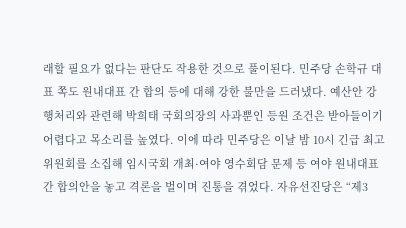래할 필요가 없다는 판단도 작용한 것으로 풀이된다. 민주당 손학규 대표 쪽도 원내대표 간 합의 등에 대해 강한 불만을 드러냈다. 예산안 강행처리와 관련해 박희태 국회의장의 사과뿐인 등원 조건은 받아들이기 어렵다고 목소리를 높였다. 이에 따라 민주당은 이날 밤 10시 긴급 최고위원회를 소집해 임시국회 개최·여야 영수회담 문제 등 여야 원내대표 간 합의안을 놓고 격론을 벌이며 진통을 겪었다. 자유선진당은 “제3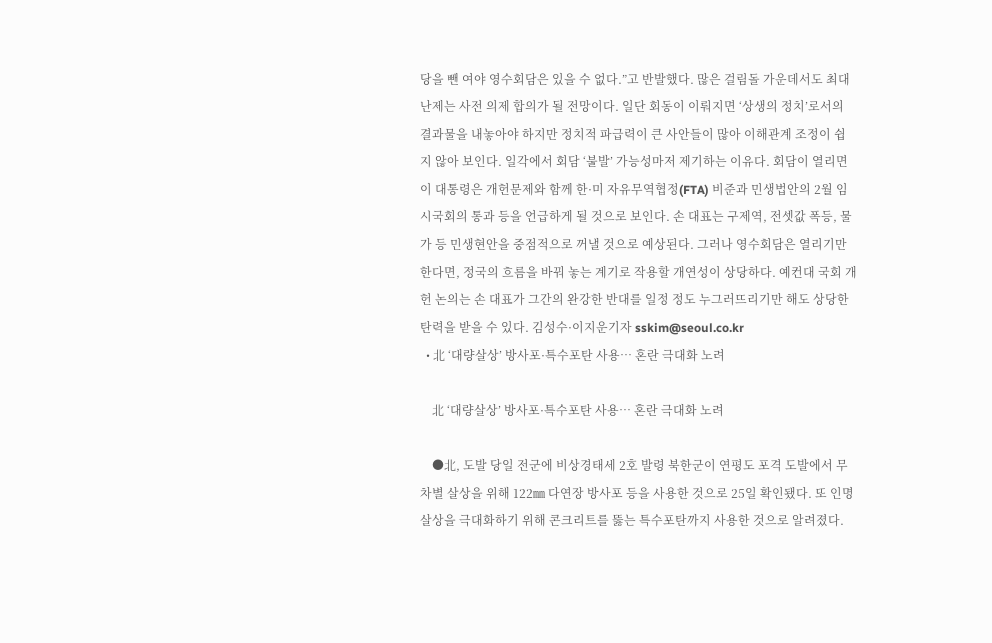당을 뺀 여야 영수회담은 있을 수 없다.”고 반발했다. 많은 걸림돌 가운데서도 최대 난제는 사전 의제 합의가 될 전망이다. 일단 회동이 이뤄지면 ‘상생의 정치’로서의 결과물을 내놓아야 하지만 정치적 파급력이 큰 사안들이 많아 이해관계 조정이 쉽지 않아 보인다. 일각에서 회담 ‘불발’ 가능성마저 제기하는 이유다. 회담이 열리면 이 대통령은 개헌문제와 함께 한·미 자유무역협정(FTA) 비준과 민생법안의 2월 임시국회의 통과 등을 언급하게 될 것으로 보인다. 손 대표는 구제역, 전셋값 폭등, 물가 등 민생현안을 중점적으로 꺼낼 것으로 예상된다. 그러나 영수회담은 열리기만 한다면, 정국의 흐름을 바꿔 놓는 계기로 작용할 개연성이 상당하다. 예컨대 국회 개헌 논의는 손 대표가 그간의 완강한 반대를 일정 정도 누그러뜨리기만 해도 상당한 탄력을 받을 수 있다. 김성수·이지운기자 sskim@seoul.co.kr
  • 北 ‘대량살상’ 방사포·특수포탄 사용… 혼란 극대화 노려

    北 ‘대량살상’ 방사포·특수포탄 사용… 혼란 극대화 노려

    ●北, 도발 당일 전군에 비상경태세 2호 발령 북한군이 연평도 포격 도발에서 무차별 살상을 위해 122㎜ 다연장 방사포 등을 사용한 것으로 25일 확인됐다. 또 인명 살상을 극대화하기 위해 콘크리트를 뚫는 특수포탄까지 사용한 것으로 알려졌다.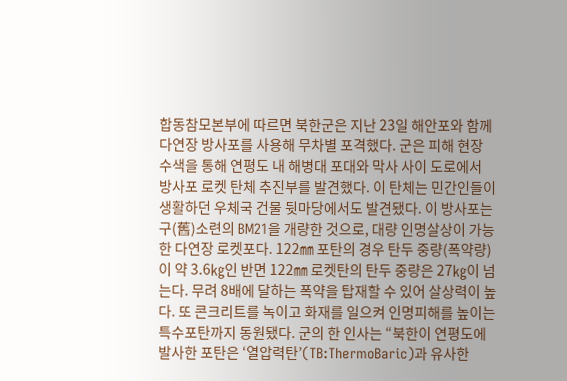합동참모본부에 따르면 북한군은 지난 23일 해안포와 함께 다연장 방사포를 사용해 무차별 포격했다. 군은 피해 현장 수색을 통해 연평도 내 해병대 포대와 막사 사이 도로에서 방사포 로켓 탄체 추진부를 발견했다. 이 탄체는 민간인들이 생활하던 우체국 건물 뒷마당에서도 발견됐다. 이 방사포는 구(舊)소련의 BM21을 개량한 것으로, 대량 인명살상이 가능한 다연장 로켓포다. 122㎜ 포탄의 경우 탄두 중량(폭약량)이 약 3.6㎏인 반면 122㎜ 로켓탄의 탄두 중량은 27㎏이 넘는다. 무려 8배에 달하는 폭약을 탑재할 수 있어 살상력이 높다. 또 콘크리트를 녹이고 화재를 일으켜 인명피해를 높이는 특수포탄까지 동원됐다. 군의 한 인사는 “북한이 연평도에 발사한 포탄은 ‘열압력탄’(TB:ThermoBaric)과 유사한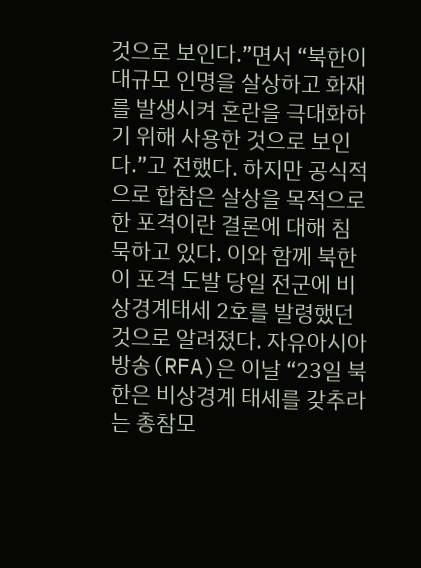것으로 보인다.”면서 “북한이 대규모 인명을 살상하고 화재를 발생시켜 혼란을 극대화하기 위해 사용한 것으로 보인다.”고 전했다. 하지만 공식적으로 합참은 살상을 목적으로 한 포격이란 결론에 대해 침묵하고 있다. 이와 함께 북한이 포격 도발 당일 전군에 비상경계태세 2호를 발령했던 것으로 알려졌다. 자유아시아방송(RFA)은 이날 “23일 북한은 비상경계 태세를 갖추라는 총참모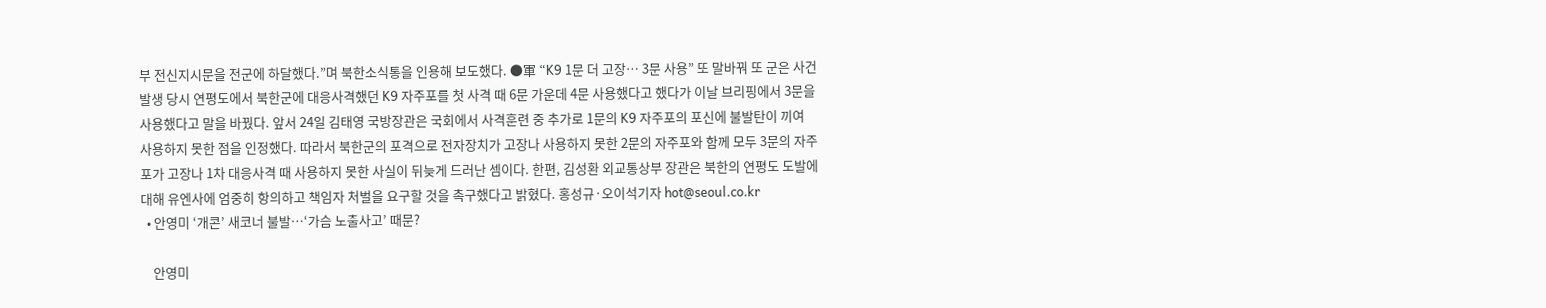부 전신지시문을 전군에 하달했다.”며 북한소식통을 인용해 보도했다. ●軍 “K9 1문 더 고장… 3문 사용” 또 말바꿔 또 군은 사건 발생 당시 연평도에서 북한군에 대응사격했던 K9 자주포를 첫 사격 때 6문 가운데 4문 사용했다고 했다가 이날 브리핑에서 3문을 사용했다고 말을 바꿨다. 앞서 24일 김태영 국방장관은 국회에서 사격훈련 중 추가로 1문의 K9 자주포의 포신에 불발탄이 끼여 사용하지 못한 점을 인정했다. 따라서 북한군의 포격으로 전자장치가 고장나 사용하지 못한 2문의 자주포와 함께 모두 3문의 자주포가 고장나 1차 대응사격 때 사용하지 못한 사실이 뒤늦게 드러난 셈이다. 한편, 김성환 외교통상부 장관은 북한의 연평도 도발에 대해 유엔사에 엄중히 항의하고 책임자 처벌을 요구할 것을 촉구했다고 밝혔다. 홍성규·오이석기자 hot@seoul.co.kr
  • 안영미 ‘개콘’ 새코너 불발…‘가슴 노출사고’ 때문?

    안영미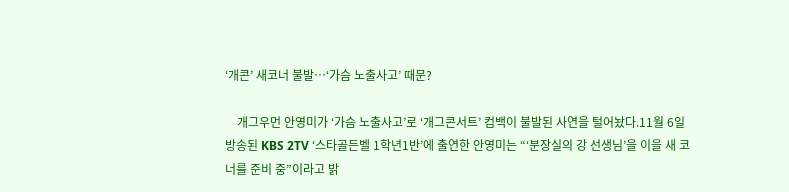‘개콘’ 새코너 불발…‘가슴 노출사고’ 때문?

    개그우먼 안영미가 ‘가슴 노출사고’로 ‘개그콘서트’ 컴백이 불발된 사연을 털어놨다.11월 6일 방송된 KBS 2TV ‘스타골든벨 1학년1반’에 출연한 안영미는 “‘분장실의 강 선생님’을 이을 새 코너를 준비 중”이라고 밝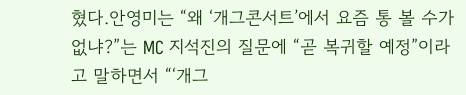혔다.안영미는 “왜 ‘개그콘서트’에서 요즘 통 볼 수가 없냐?”는 MC 지석진의 질문에 “곧 복귀할 예정”이라고 말하면서 “‘개그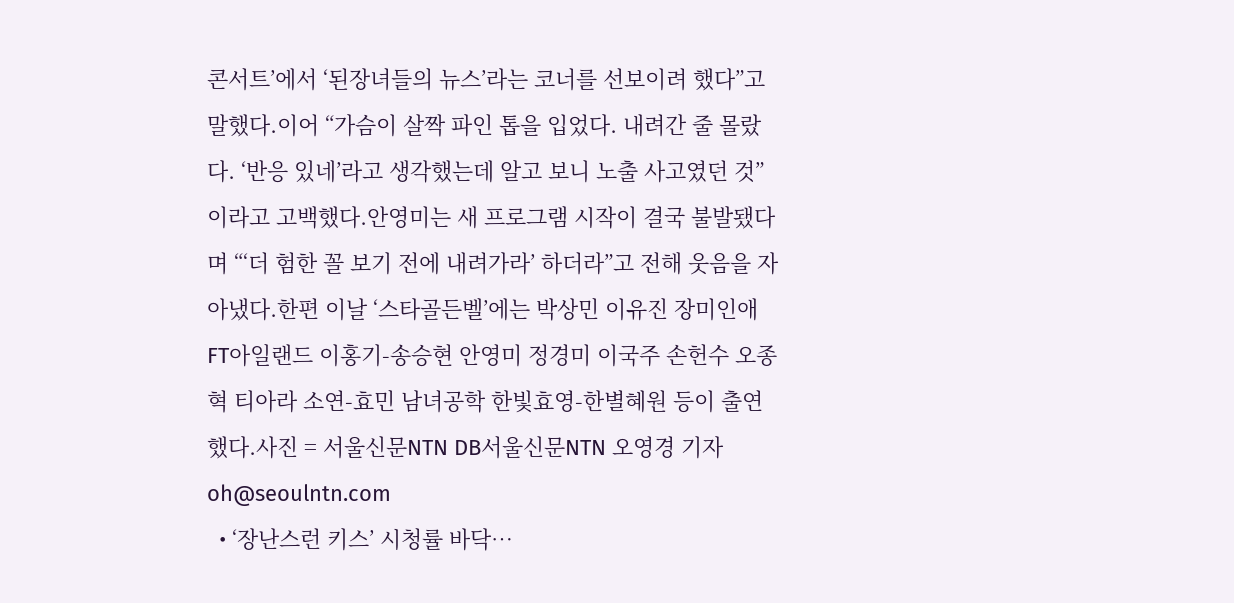콘서트’에서 ‘된장녀들의 뉴스’라는 코너를 선보이려 했다”고 말했다.이어 “가슴이 살짝 파인 톱을 입었다. 내려간 줄 몰랐다. ‘반응 있네’라고 생각했는데 알고 보니 노출 사고였던 것”이라고 고백했다.안영미는 새 프로그램 시작이 결국 불발됐다며 “‘더 험한 꼴 보기 전에 내려가라’ 하더라”고 전해 웃음을 자아냈다.한편 이날 ‘스타골든벨’에는 박상민 이유진 장미인애 FT아일랜드 이홍기-송승현 안영미 정경미 이국주 손헌수 오종혁 티아라 소연-효민 남녀공학 한빛효영-한별혜원 등이 출연했다.사진 = 서울신문NTN DB서울신문NTN 오영경 기자 oh@seoulntn.com
  • ‘장난스런 키스’ 시청률 바닥…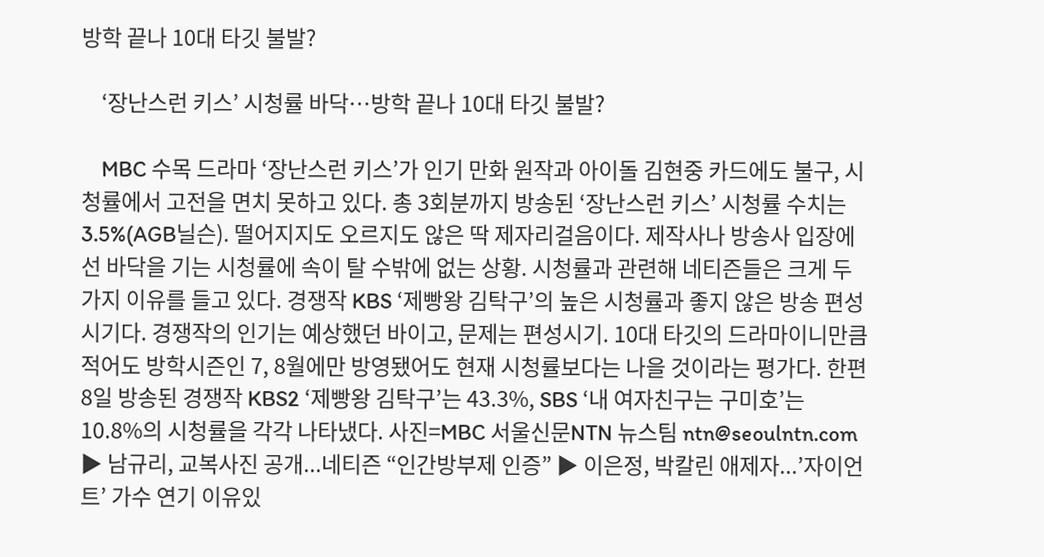방학 끝나 10대 타깃 불발?

    ‘장난스런 키스’ 시청률 바닥…방학 끝나 10대 타깃 불발?

    MBC 수목 드라마 ‘장난스런 키스’가 인기 만화 원작과 아이돌 김현중 카드에도 불구, 시청률에서 고전을 면치 못하고 있다. 총 3회분까지 방송된 ‘장난스런 키스’ 시청률 수치는 3.5%(AGB닐슨). 떨어지지도 오르지도 않은 딱 제자리걸음이다. 제작사나 방송사 입장에선 바닥을 기는 시청률에 속이 탈 수밖에 없는 상황. 시청률과 관련해 네티즌들은 크게 두 가지 이유를 들고 있다. 경쟁작 KBS ‘제빵왕 김탁구’의 높은 시청률과 좋지 않은 방송 편성 시기다. 경쟁작의 인기는 예상했던 바이고, 문제는 편성시기. 10대 타깃의 드라마이니만큼 적어도 방학시즌인 7, 8월에만 방영됐어도 현재 시청률보다는 나을 것이라는 평가다. 한편 8일 방송된 경쟁작 KBS2 ‘제빵왕 김탁구’는 43.3%, SBS ‘내 여자친구는 구미호’는 10.8%의 시청률을 각각 나타냈다. 사진=MBC 서울신문NTN 뉴스팀 ntn@seoulntn.com ▶ 남규리, 교복사진 공개...네티즌 “인간방부제 인증” ▶ 이은정, 박칼린 애제자...’자이언트’ 가수 연기 이유있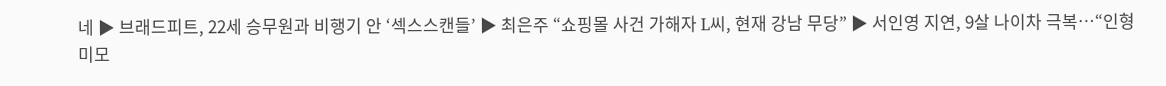네 ▶ 브래드피트, 22세 승무원과 비행기 안 ‘섹스스캔들’ ▶ 최은주 “쇼핑몰 사건 가해자 L씨, 현재 강남 무당” ▶ 서인영 지연, 9살 나이차 극복…“인형 미모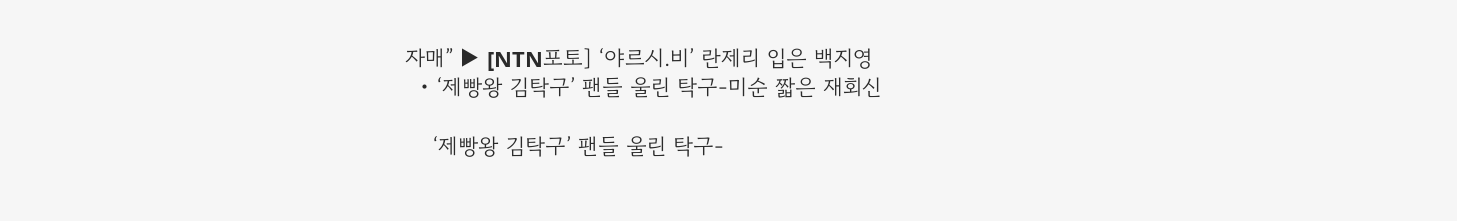자매” ▶ [NTN포토] ‘야르시.비’ 란제리 입은 백지영
  • ‘제빵왕 김탁구’ 팬들 울린 탁구-미순 짧은 재회신

    ‘제빵왕 김탁구’ 팬들 울린 탁구-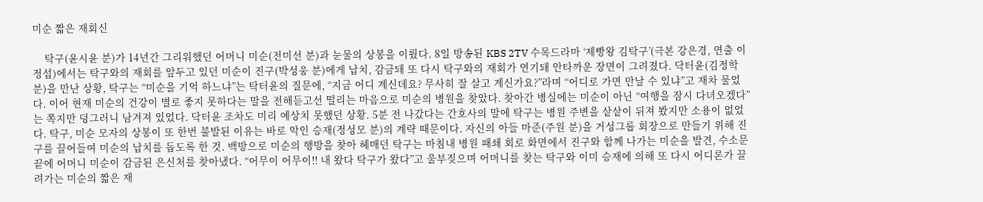미순 짧은 재회신

    탁구(윤시윤 분)가 14년간 그리워했던 어머니 미순(전미선 분)과 눈물의 상봉을 이뤘다. 8일 방송된 KBS 2TV 수목드라마 ‘제빵왕 김탁구’(극본 강은경, 연출 이정섭)에서는 탁구와의 재회를 앞두고 있던 미순이 진구(박성웅 분)에게 납치, 감금돼 또 다시 탁구와의 재회가 연기돼 안타까운 장면이 그려졌다. 닥터윤(김정학 분)을 만난 상황, 탁구는 “미순을 기억 하느냐”는 탁터윤의 질문에, “지금 어디 계신데요? 무사히 잘 살고 계신가요?”라며 “어디로 가면 만날 수 있냐”고 재차 물었다. 이어 현재 미순의 건강이 별로 좋지 못하다는 말을 전해듣고선 떨리는 마음으로 미순의 병원을 찾았다. 찾아간 병실에는 미순이 아닌 “여행을 잠시 다녀오겠다”는 쪽지만 덩그러니 남겨져 있었다. 닥터윤 조차도 미리 예상치 못했던 상황. 5분 전 나갔다는 간호사의 말에 탁구는 병원 주변을 샅샅이 뒤져 봤지만 소용이 없었다. 탁구, 미순 모자의 상봉이 또 한번 불발된 이유는 바로 악인 승재(정성모 분)의 계략 때문이다. 자신의 아들 마준(주원 분)을 거성그룹 회장으로 만들기 위해 진구를 끌어들여 미순의 납치를 돕도록 한 것. 백방으로 미순의 행방을 찾아 헤매던 탁구는 마침내 병원 패쇄 회로 화면에서 진구와 함께 나가는 미순을 발견, 수소문 끝에 어머니 미순이 감금된 은신처를 찾아냈다. “어무이 어무이!! 내 왔다 탁구가 왔다”고 울부짖으며 어머니를 찾는 탁구와 이미 승재에 의해 또 다시 어디론가 끌려가는 미순의 짧은 재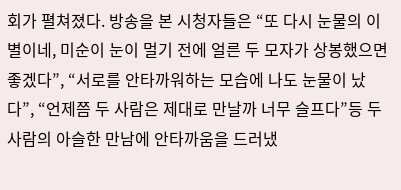회가 펼쳐졌다. 방송을 본 시청자들은 “또 다시 눈물의 이별이네, 미순이 눈이 멀기 전에 얼른 두 모자가 상봉했으면 좋겠다”, “서로를 안타까워하는 모습에 나도 눈물이 났다”, “언제쯤 두 사람은 제대로 만날까 너무 슬프다”등 두 사람의 아슬한 만남에 안타까움을 드러냈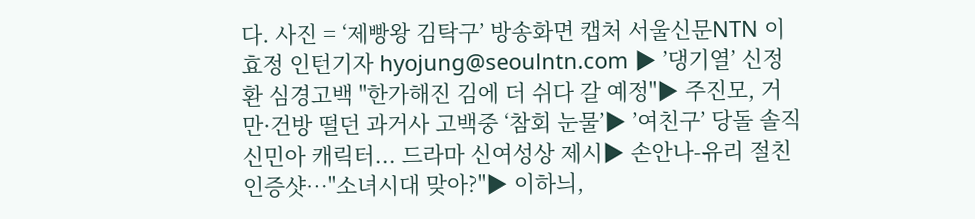다. 사진 = ‘제빵왕 김탁구’ 방송화면 캡처 서울신문NTN 이효정 인턴기자 hyojung@seoulntn.com ▶ ’댕기열’ 신정환 심경고백 "한가해진 김에 더 쉬다 갈 예정"▶ 주진모, 거만·건방 떨던 과거사 고백중 ‘참회 눈물’▶ ’여친구’ 당돌 솔직 신민아 캐릭터... 드라마 신여성상 제시▶ 손안나-유리 절친 인증샷…"소녀시대 맞아?"▶ 이하늬,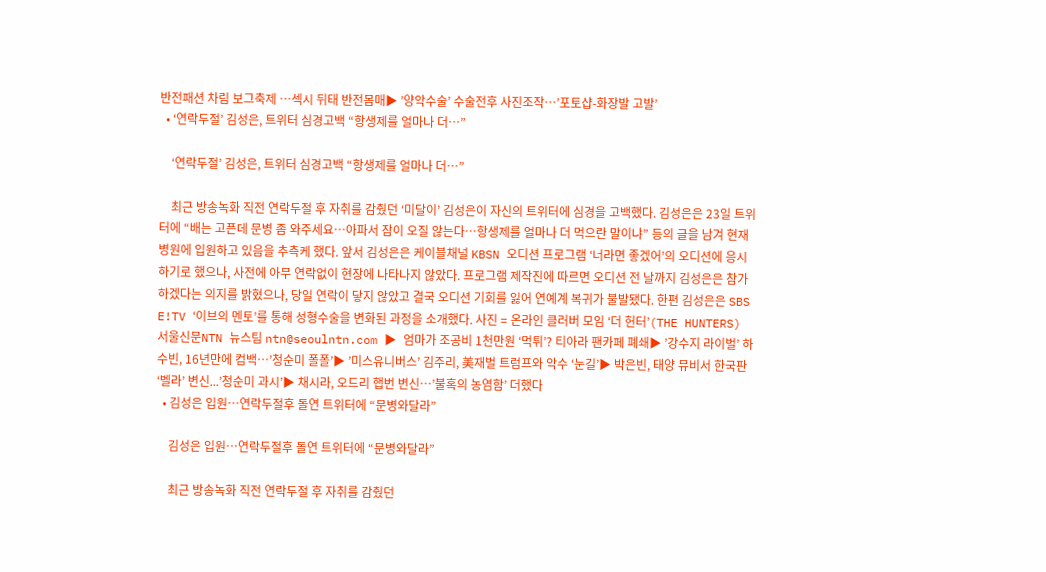반전패션 차림 보그축제 …섹시 뒤태 반전몸매▶ ’양악수술’ 수술전후 사진조작…’포토샵-화장발 고발’
  • ‘연락두절’ 김성은, 트위터 심경고백 “항생제를 얼마나 더…”

    ‘연락두절’ 김성은, 트위터 심경고백 “항생제를 얼마나 더…”

    최근 방송녹화 직전 연락두절 후 자취를 감췄던 ‘미달이’ 김성은이 자신의 트위터에 심경을 고백했다. 김성은은 23일 트위터에 “배는 고픈데 문병 좀 와주세요…아파서 잠이 오질 않는다…항생제를 얼마나 더 먹으란 말이냐” 등의 글을 남겨 현재 병원에 입원하고 있음을 추측케 했다. 앞서 김성은은 케이블채널 KBSN 오디션 프로그램 ‘너라면 좋겠어’의 오디션에 응시하기로 했으나, 사전에 아무 연락없이 현장에 나타나지 않았다. 프로그램 제작진에 따르면 오디션 전 날까지 김성은은 참가하겠다는 의지를 밝혔으나, 당일 연락이 닿지 않았고 결국 오디션 기회를 잃어 연예계 복귀가 불발됐다. 한편 김성은은 SBS E!TV ‘이브의 멘토’를 통해 성형수술을 변화된 과정을 소개했다. 사진 = 온라인 클러버 모임 ‘더 헌터’(THE HUNTERS) 서울신문NTN 뉴스팀 ntn@seoulntn.com ▶ 엄마가 조공비 1천만원 ‘먹튀’? 티아라 팬카페 폐쇄▶ ’강수지 라이벌’ 하수빈, 16년만에 컴백…’청순미 폴폴’▶ ’미스유니버스’ 김주리, 美재벌 트럼프와 악수 ‘눈길’▶ 박은빈, 태양 뮤비서 한국판 ‘벨라’ 변신...’청순미 과시’▶ 채시라, 오드리 햅번 변신…’불혹의 농염함’ 더했다
  • 김성은 입원…연락두절후 돌연 트위터에 “문병와달라”

    김성은 입원…연락두절후 돌연 트위터에 “문병와달라”

    최근 방송녹화 직전 연락두절 후 자취를 감췄던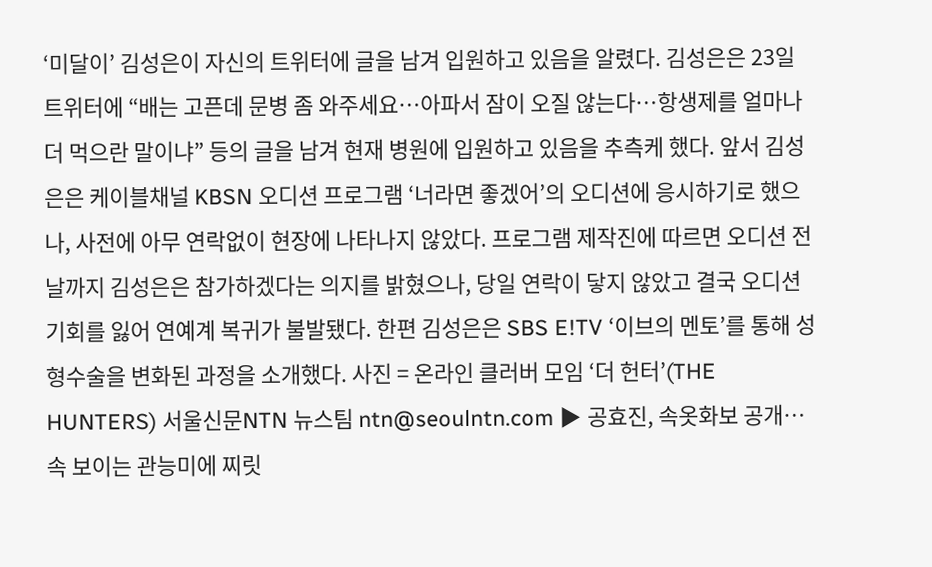‘미달이’ 김성은이 자신의 트위터에 글을 남겨 입원하고 있음을 알렸다. 김성은은 23일 트위터에 “배는 고픈데 문병 좀 와주세요…아파서 잠이 오질 않는다…항생제를 얼마나 더 먹으란 말이냐” 등의 글을 남겨 현재 병원에 입원하고 있음을 추측케 했다. 앞서 김성은은 케이블채널 KBSN 오디션 프로그램 ‘너라면 좋겠어’의 오디션에 응시하기로 했으나, 사전에 아무 연락없이 현장에 나타나지 않았다. 프로그램 제작진에 따르면 오디션 전 날까지 김성은은 참가하겠다는 의지를 밝혔으나, 당일 연락이 닿지 않았고 결국 오디션 기회를 잃어 연예계 복귀가 불발됐다. 한편 김성은은 SBS E!TV ‘이브의 멘토’를 통해 성형수술을 변화된 과정을 소개했다. 사진 = 온라인 클러버 모임 ‘더 헌터’(THE HUNTERS) 서울신문NTN 뉴스팀 ntn@seoulntn.com ▶ 공효진, 속옷화보 공개…속 보이는 관능미에 찌릿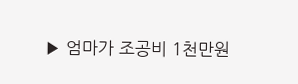▶ 엄마가 조공비 1천만원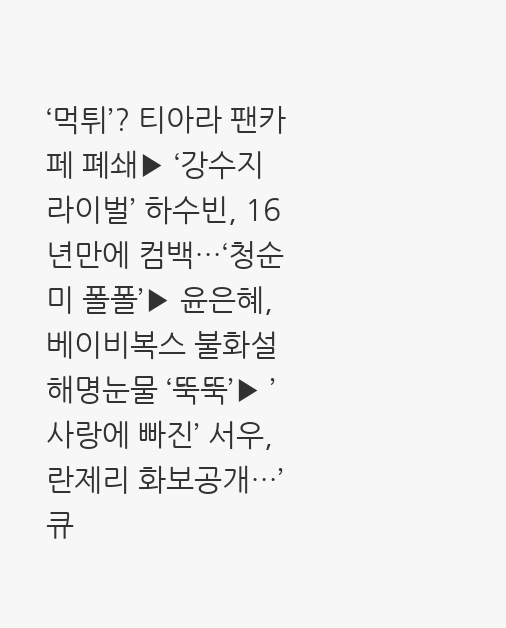‘먹튀’? 티아라 팬카페 폐쇄▶ ‘강수지 라이벌’ 하수빈, 16년만에 컴백…‘청순미 폴폴’▶ 윤은혜, 베이비복스 불화설 해명눈물 ‘뚝뚝’▶ ’사랑에 빠진’ 서우, 란제리 화보공개…’큐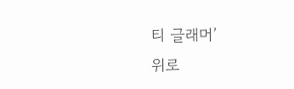티 글래머’
위로